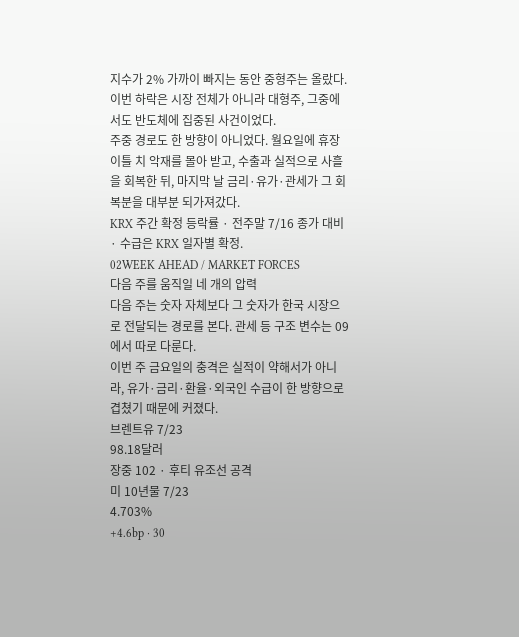지수가 2% 가까이 빠지는 동안 중형주는 올랐다. 이번 하락은 시장 전체가 아니라 대형주, 그중에서도 반도체에 집중된 사건이었다.
주중 경로도 한 방향이 아니었다. 월요일에 휴장 이틀 치 악재를 몰아 받고, 수출과 실적으로 사흘을 회복한 뒤, 마지막 날 금리·유가·관세가 그 회복분을 대부분 되가져갔다.
KRX 주간 확정 등락률 · 전주말 7/16 종가 대비 · 수급은 KRX 일자별 확정.
02WEEK AHEAD / MARKET FORCES
다음 주를 움직일 네 개의 압력
다음 주는 숫자 자체보다 그 숫자가 한국 시장으로 전달되는 경로를 본다. 관세 등 구조 변수는 09에서 따로 다룬다.
이번 주 금요일의 충격은 실적이 약해서가 아니라, 유가·금리·환율·외국인 수급이 한 방향으로 겹쳤기 때문에 커졌다.
브렌트유 7/23
98.18달러
장중 102 · 후티 유조선 공격
미 10년물 7/23
4.703%
+4.6bp · 30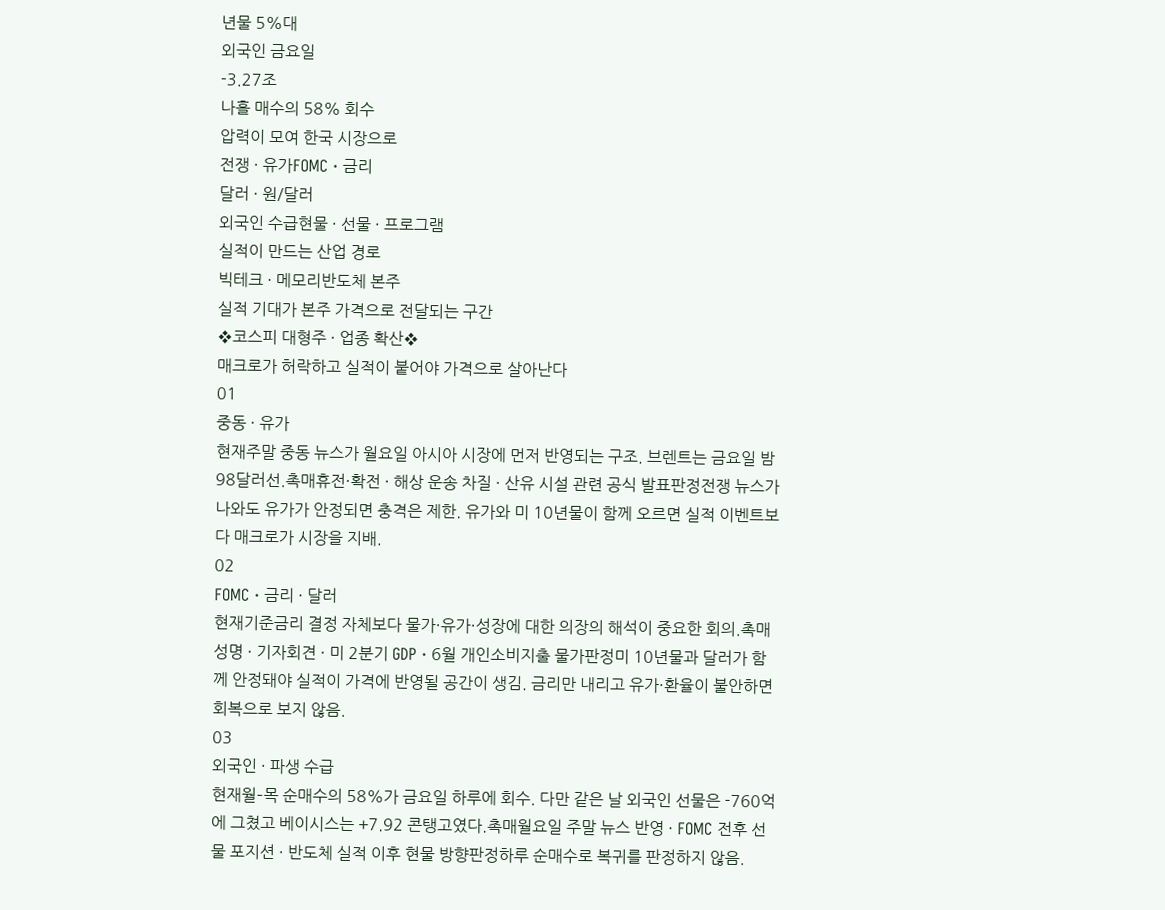년물 5%대
외국인 금요일
-3.27조
나흘 매수의 58% 회수
압력이 모여 한국 시장으로
전쟁 · 유가FOMC · 금리
달러 · 원/달러
외국인 수급현물 · 선물 · 프로그램
실적이 만드는 산업 경로
빅테크 · 메모리반도체 본주
실적 기대가 본주 가격으로 전달되는 구간
❖코스피 대형주 · 업종 확산❖
매크로가 허락하고 실적이 붙어야 가격으로 살아난다
01
중동 · 유가
현재주말 중동 뉴스가 월요일 아시아 시장에 먼저 반영되는 구조. 브렌트는 금요일 밤 98달러선.촉매휴전·확전 · 해상 운송 차질 · 산유 시설 관련 공식 발표판정전쟁 뉴스가 나와도 유가가 안정되면 충격은 제한. 유가와 미 10년물이 함께 오르면 실적 이벤트보다 매크로가 시장을 지배.
02
FOMC · 금리 · 달러
현재기준금리 결정 자체보다 물가·유가·성장에 대한 의장의 해석이 중요한 회의.촉매성명 · 기자회견 · 미 2분기 GDP · 6월 개인소비지출 물가판정미 10년물과 달러가 함께 안정돼야 실적이 가격에 반영될 공간이 생김. 금리만 내리고 유가·환율이 불안하면 회복으로 보지 않음.
03
외국인 · 파생 수급
현재월–목 순매수의 58%가 금요일 하루에 회수. 다만 같은 날 외국인 선물은 -760억에 그쳤고 베이시스는 +7.92 콘탱고였다.촉매월요일 주말 뉴스 반영 · FOMC 전후 선물 포지션 · 반도체 실적 이후 현물 방향판정하루 순매수로 복귀를 판정하지 않음.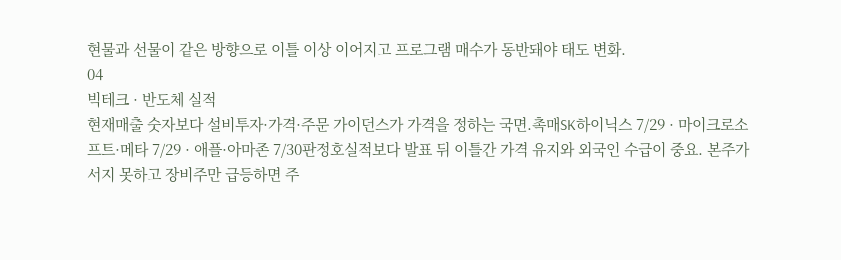현물과 선물이 같은 방향으로 이틀 이상 이어지고 프로그램 매수가 동반돼야 태도 변화.
04
빅테크 · 반도체 실적
현재매출 숫자보다 설비투자·가격·주문 가이던스가 가격을 정하는 국면.촉매SK하이닉스 7/29 · 마이크로소프트·메타 7/29 · 애플·아마존 7/30판정호실적보다 발표 뒤 이틀간 가격 유지와 외국인 수급이 중요. 본주가 서지 못하고 장비주만 급등하면 주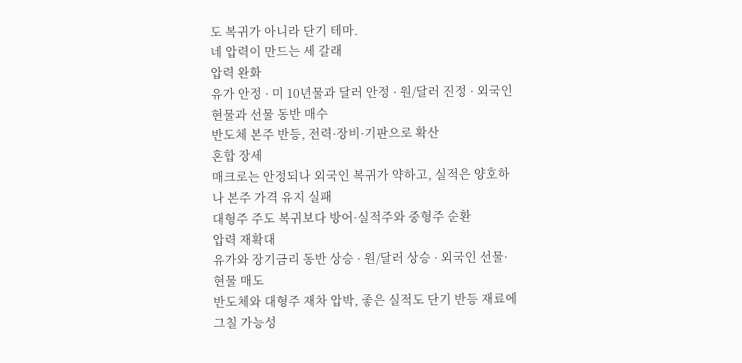도 복귀가 아니라 단기 테마.
네 압력이 만드는 세 갈래
압력 완화
유가 안정 · 미 10년물과 달러 안정 · 원/달러 진정 · 외국인 현물과 선물 동반 매수
반도체 본주 반등, 전력·장비·기판으로 확산
혼합 장세
매크로는 안정되나 외국인 복귀가 약하고, 실적은 양호하나 본주 가격 유지 실패
대형주 주도 복귀보다 방어·실적주와 중형주 순환
압력 재확대
유가와 장기금리 동반 상승 · 원/달러 상승 · 외국인 선물·현물 매도
반도체와 대형주 재차 압박, 좋은 실적도 단기 반등 재료에 그칠 가능성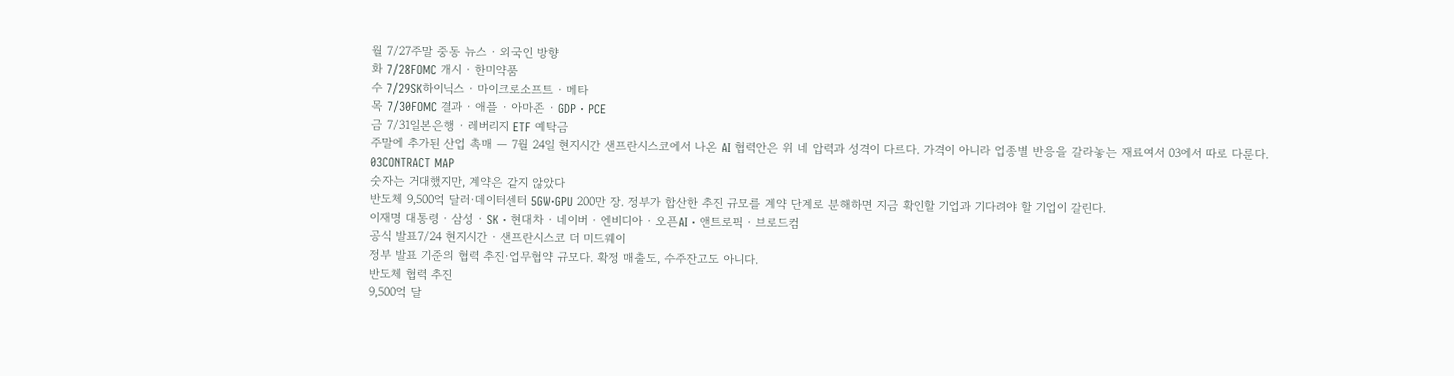월 7/27주말 중동 뉴스 · 외국인 방향
화 7/28FOMC 개시 · 한미약품
수 7/29SK하이닉스 · 마이크로소프트 · 메타
목 7/30FOMC 결과 · 애플 · 아마존 · GDP · PCE
금 7/31일본은행 · 레버리지 ETF 예탁금
주말에 추가된 산업 촉매 — 7월 24일 현지시간 샌프란시스코에서 나온 AI 협력안은 위 네 압력과 성격이 다르다. 가격이 아니라 업종별 반응을 갈라놓는 재료여서 03에서 따로 다룬다.
03CONTRACT MAP
숫자는 거대했지만, 계약은 같지 않았다
반도체 9,500억 달러·데이터센터 5GW·GPU 200만 장. 정부가 합산한 추진 규모를 계약 단계로 분해하면 지금 확인할 기업과 기다려야 할 기업이 갈린다.
이재명 대통령 · 삼성 · SK · 현대차 · 네이버 · 엔비디아 · 오픈AI · 앤트로픽 · 브로드컴
공식 발표7/24 현지시간 · 샌프란시스코 더 미드웨이
정부 발표 기준의 협력 추진·업무협약 규모다. 확정 매출도, 수주잔고도 아니다.
반도체 협력 추진
9,500억 달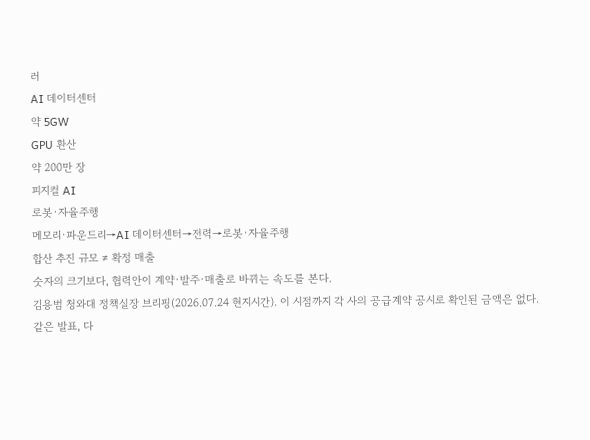러
AI 데이터센터
약 5GW
GPU 환산
약 200만 장
피지컬 AI
로봇·자율주행
메모리·파운드리→AI 데이터센터→전력→로봇·자율주행
합산 추진 규모 ≠ 확정 매출
숫자의 크기보다, 협력안이 계약·발주·매출로 바뀌는 속도를 본다.
김용범 청와대 정책실장 브리핑(2026.07.24 현지시간). 이 시점까지 각 사의 공급계약 공시로 확인된 금액은 없다.
같은 발표, 다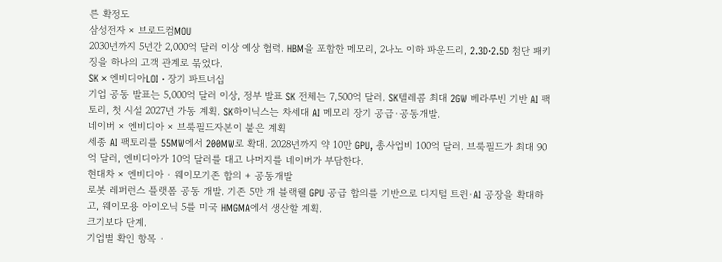른 확정도
삼성전자 × 브로드컴MOU
2030년까지 5년간 2,000억 달러 이상 예상 협력. HBM을 포함한 메모리, 2나노 이하 파운드리, 2.3D·2.5D 첨단 패키징을 하나의 고객 관계로 묶었다.
SK × 엔비디아LOI · 장기 파트너십
기업 공동 발표는 5,000억 달러 이상, 정부 발표 SK 전체는 7,500억 달러. SK텔레콤 최대 2GW 베라루빈 기반 AI 팩토리, 첫 시설 2027년 가동 계획. SK하이닉스는 차세대 AI 메모리 장기 공급·공동개발.
네이버 × 엔비디아 × 브룩필드자본이 붙은 계획
세종 AI 팩토리를 55MW에서 200MW로 확대. 2028년까지 약 10만 GPU, 총사업비 100억 달러. 브룩필드가 최대 90억 달러, 엔비디아가 10억 달러를 대고 나머지를 네이버가 부담한다.
현대차 × 엔비디아 · 웨이모기존 합의 + 공동개발
로봇 레퍼런스 플랫폼 공동 개발. 기존 5만 개 블랙웰 GPU 공급 합의를 기반으로 디지털 트윈·AI 공장을 확대하고, 웨이모용 아이오닉 5를 미국 HMGMA에서 생산할 계획.
크기보다 단계.
기업별 확인 항목 ·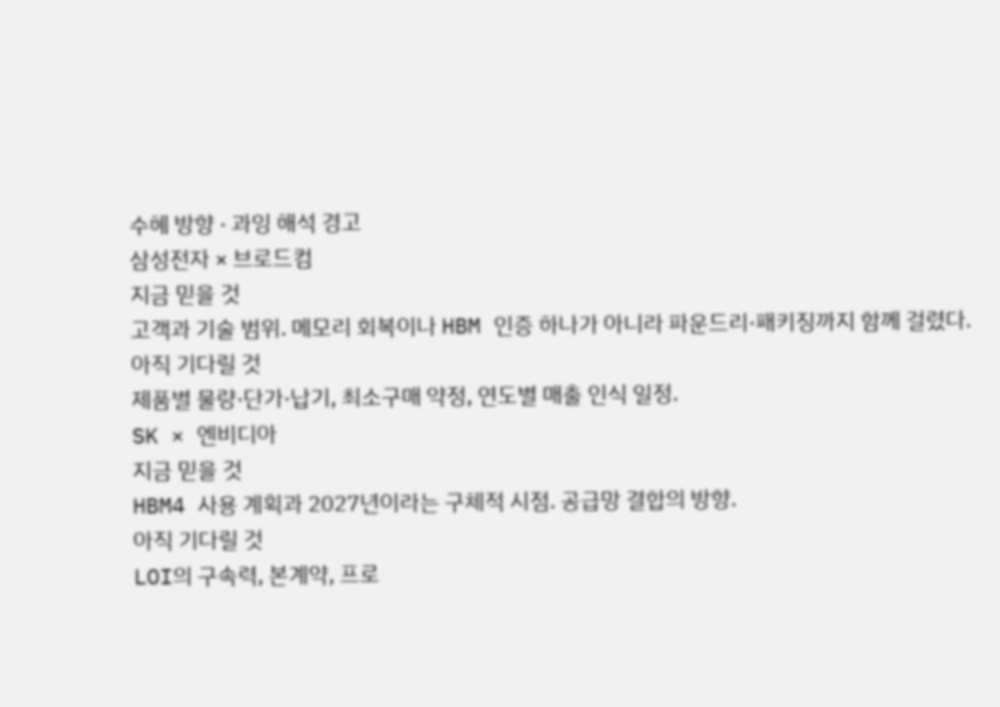수혜 방향 · 과잉 해석 경고
삼성전자 × 브로드컴
지금 믿을 것
고객과 기술 범위. 메모리 회복이나 HBM 인증 하나가 아니라 파운드리·패키징까지 함께 걸렸다.
아직 기다릴 것
제품별 물량·단가·납기, 최소구매 약정, 연도별 매출 인식 일정.
SK × 엔비디아
지금 믿을 것
HBM4 사용 계획과 2027년이라는 구체적 시점. 공급망 결합의 방향.
아직 기다릴 것
LOI의 구속력, 본계약, 프로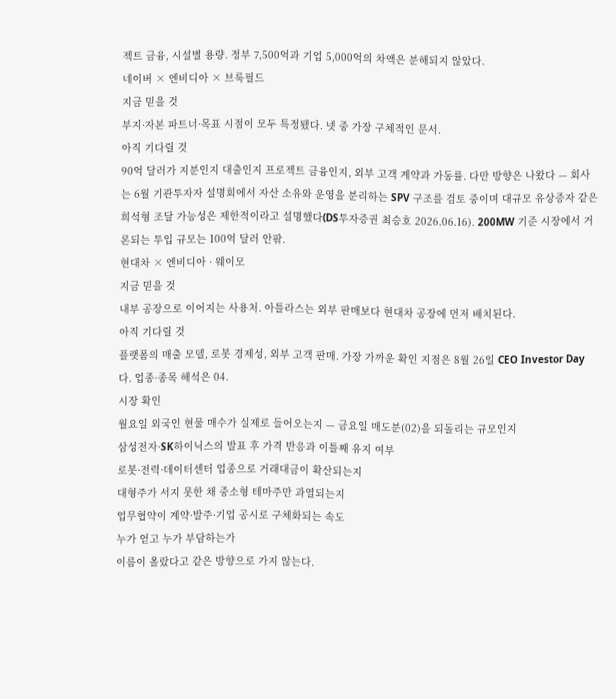젝트 금융, 시설별 용량. 정부 7,500억과 기업 5,000억의 차액은 분해되지 않았다.
네이버 × 엔비디아 × 브룩필드
지금 믿을 것
부지·자본 파트너·목표 시점이 모두 특정됐다. 넷 중 가장 구체적인 문서.
아직 기다릴 것
90억 달러가 지분인지 대출인지 프로젝트 금융인지, 외부 고객 계약과 가동률. 다만 방향은 나왔다 — 회사는 6월 기관투자자 설명회에서 자산 소유와 운영을 분리하는 SPV 구조를 검토 중이며 대규모 유상증자 같은 희석형 조달 가능성은 제한적이라고 설명했다(DS투자증권 최승호 2026.06.16). 200MW 기준 시장에서 거론되는 투입 규모는 100억 달러 안팎.
현대차 × 엔비디아 · 웨이모
지금 믿을 것
내부 공장으로 이어지는 사용처. 아틀라스는 외부 판매보다 현대차 공장에 먼저 배치된다.
아직 기다릴 것
플랫폼의 매출 모델, 로봇 경제성, 외부 고객 판매. 가장 가까운 확인 지점은 8월 26일 CEO Investor Day다. 업종·종목 해석은 04.
시장 확인
월요일 외국인 현물 매수가 실제로 들어오는지 — 금요일 매도분(02)을 되돌리는 규모인지
삼성전자·SK하이닉스의 발표 후 가격 반응과 이틀째 유지 여부
로봇·전력·데이터센터 업종으로 거래대금이 확산되는지
대형주가 서지 못한 채 중소형 테마주만 과열되는지
업무협약이 계약·발주·기업 공시로 구체화되는 속도
누가 얻고 누가 부담하는가
이름이 올랐다고 같은 방향으로 가지 않는다.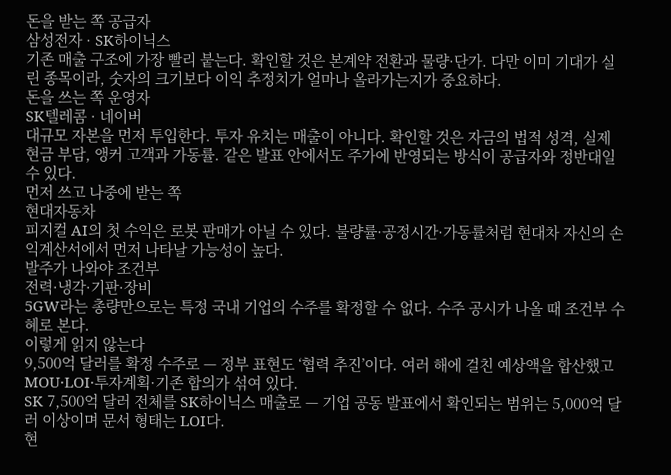돈을 받는 쪽 공급자
삼성전자 · SK하이닉스
기존 매출 구조에 가장 빨리 붙는다. 확인할 것은 본계약 전환과 물량·단가. 다만 이미 기대가 실린 종목이라, 숫자의 크기보다 이익 추정치가 얼마나 올라가는지가 중요하다.
돈을 쓰는 쪽 운영자
SK텔레콤 · 네이버
대규모 자본을 먼저 투입한다. 투자 유치는 매출이 아니다. 확인할 것은 자금의 법적 성격, 실제 현금 부담, 앵커 고객과 가동률. 같은 발표 안에서도 주가에 반영되는 방식이 공급자와 정반대일 수 있다.
먼저 쓰고 나중에 받는 쪽
현대자동차
피지컬 AI의 첫 수익은 로봇 판매가 아닐 수 있다. 불량률·공정시간·가동률처럼 현대차 자신의 손익계산서에서 먼저 나타날 가능성이 높다.
발주가 나와야 조건부
전력·냉각·기판·장비
5GW라는 총량만으로는 특정 국내 기업의 수주를 확정할 수 없다. 수주 공시가 나올 때 조건부 수혜로 본다.
이렇게 읽지 않는다
9,500억 달러를 확정 수주로 — 정부 표현도 ‘협력 추진’이다. 여러 해에 걸친 예상액을 합산했고 MOU·LOI·투자계획·기존 합의가 섞여 있다.
SK 7,500억 달러 전체를 SK하이닉스 매출로 — 기업 공동 발표에서 확인되는 범위는 5,000억 달러 이상이며 문서 형태는 LOI다.
현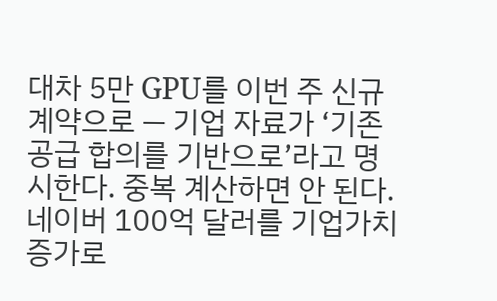대차 5만 GPU를 이번 주 신규 계약으로 — 기업 자료가 ‘기존 공급 합의를 기반으로’라고 명시한다. 중복 계산하면 안 된다.
네이버 100억 달러를 기업가치 증가로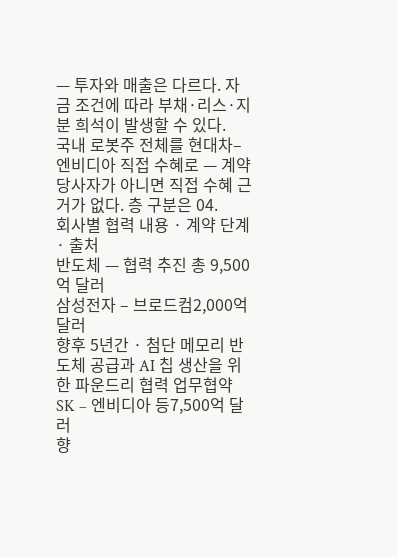— 투자와 매출은 다르다. 자금 조건에 따라 부채·리스·지분 희석이 발생할 수 있다.
국내 로봇주 전체를 현대차–엔비디아 직접 수혜로 — 계약 당사자가 아니면 직접 수혜 근거가 없다. 층 구분은 04.
회사별 협력 내용 · 계약 단계 · 출처
반도체 — 협력 추진 총 9,500억 달러
삼성전자 – 브로드컴2,000억 달러
향후 5년간 · 첨단 메모리 반도체 공급과 AI 칩 생산을 위한 파운드리 협력 업무협약
SK – 엔비디아 등7,500억 달러
향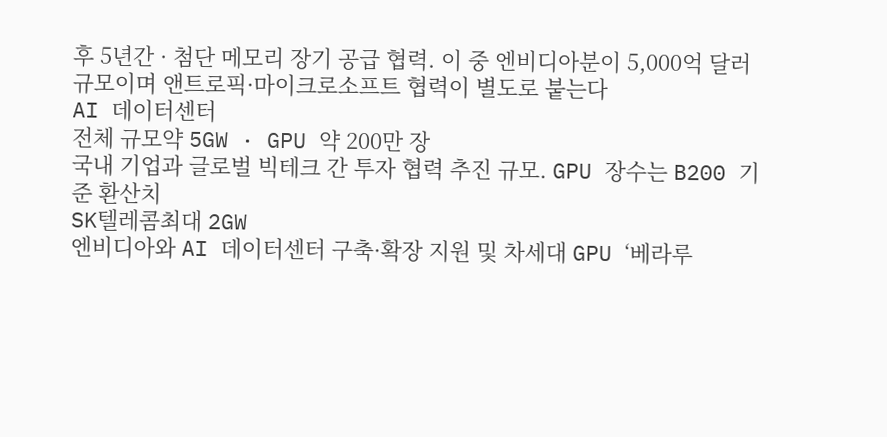후 5년간 · 첨단 메모리 장기 공급 협력. 이 중 엔비디아분이 5,000억 달러 규모이며 앤트로픽·마이크로소프트 협력이 별도로 붙는다
AI 데이터센터
전체 규모약 5GW · GPU 약 200만 장
국내 기업과 글로벌 빅테크 간 투자 협력 추진 규모. GPU 장수는 B200 기준 환산치
SK텔레콤최대 2GW
엔비디아와 AI 데이터센터 구축·확장 지원 및 차세대 GPU ‘베라루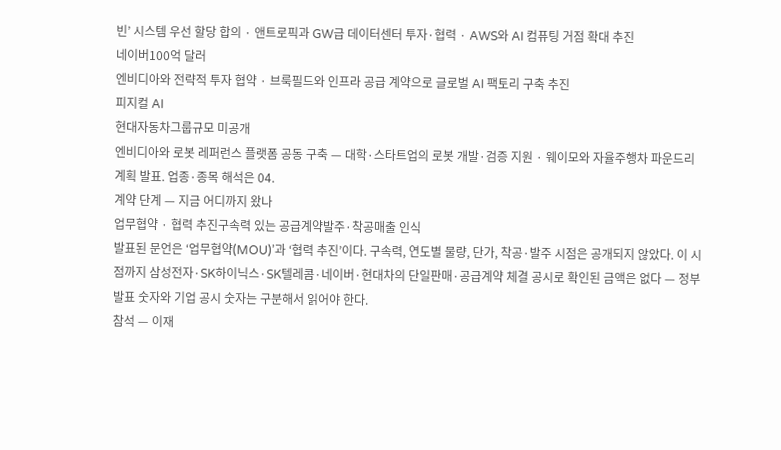빈’ 시스템 우선 할당 합의 · 앤트로픽과 GW급 데이터센터 투자·협력 · AWS와 AI 컴퓨팅 거점 확대 추진
네이버100억 달러
엔비디아와 전략적 투자 협약 · 브룩필드와 인프라 공급 계약으로 글로벌 AI 팩토리 구축 추진
피지컬 AI
현대자동차그룹규모 미공개
엔비디아와 로봇 레퍼런스 플랫폼 공동 구축 — 대학·스타트업의 로봇 개발·검증 지원 · 웨이모와 자율주행차 파운드리 계획 발표. 업종·종목 해석은 04.
계약 단계 — 지금 어디까지 왔나
업무협약 · 협력 추진구속력 있는 공급계약발주·착공매출 인식
발표된 문언은 ‘업무협약(MOU)’과 ‘협력 추진’이다. 구속력, 연도별 물량, 단가, 착공·발주 시점은 공개되지 않았다. 이 시점까지 삼성전자·SK하이닉스·SK텔레콤·네이버·현대차의 단일판매·공급계약 체결 공시로 확인된 금액은 없다 — 정부 발표 숫자와 기업 공시 숫자는 구분해서 읽어야 한다.
참석 — 이재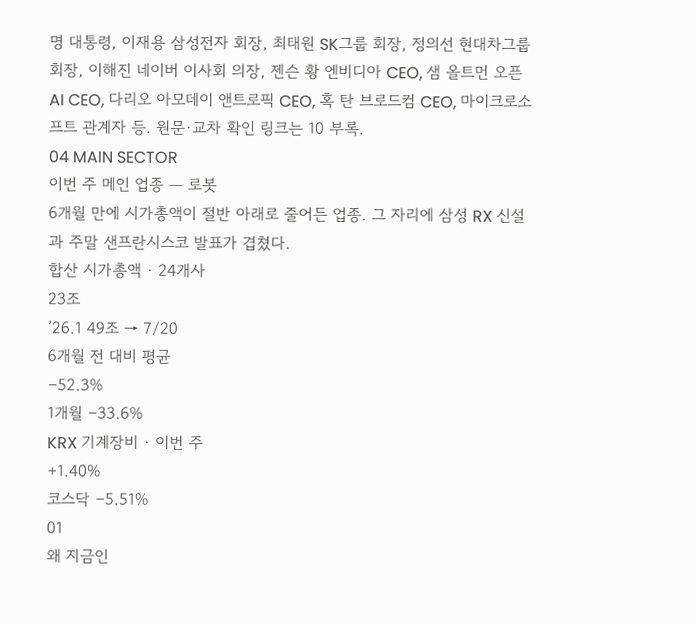명 대통령, 이재용 삼성전자 회장, 최태원 SK그룹 회장, 정의선 현대차그룹 회장, 이해진 네이버 이사회 의장, 젠슨 황 엔비디아 CEO, 샘 올트먼 오픈AI CEO, 다리오 아모데이 앤트로픽 CEO, 혹 탄 브로드컴 CEO, 마이크로소프트 관계자 등. 원문·교차 확인 링크는 10 부록.
04 MAIN SECTOR
이번 주 메인 업종 — 로봇
6개월 만에 시가총액이 절반 아래로 줄어든 업종. 그 자리에 삼성 RX 신설과 주말 샌프란시스코 발표가 겹쳤다.
합산 시가총액 · 24개사
23조
’26.1 49조 → 7/20
6개월 전 대비 평균
−52.3%
1개월 −33.6%
KRX 기계장비 · 이번 주
+1.40%
코스닥 −5.51%
01
왜 지금인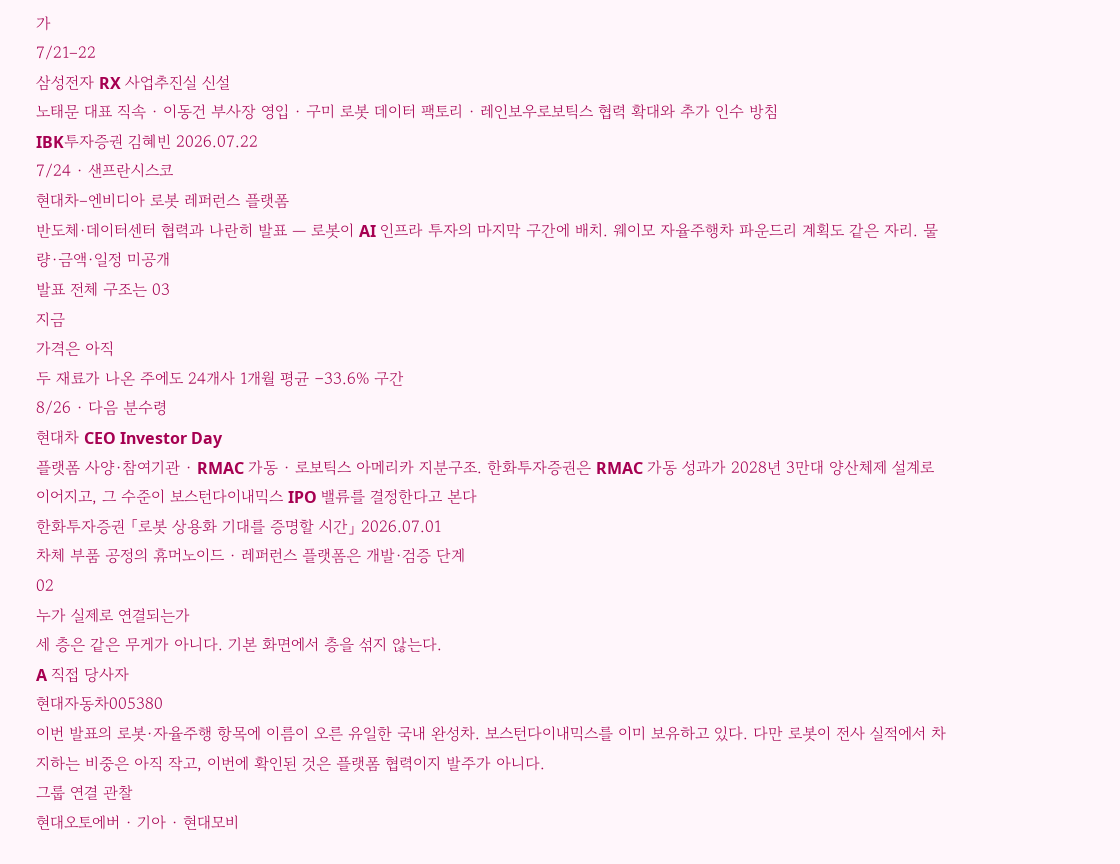가
7/21–22
삼성전자 RX 사업추진실 신설
노태문 대표 직속 · 이동건 부사장 영입 · 구미 로봇 데이터 팩토리 · 레인보우로보틱스 협력 확대와 추가 인수 방침
IBK투자증권 김혜빈 2026.07.22
7/24 · 샌프란시스코
현대차–엔비디아 로봇 레퍼런스 플랫폼
반도체·데이터센터 협력과 나란히 발표 — 로봇이 AI 인프라 투자의 마지막 구간에 배치. 웨이모 자율주행차 파운드리 계획도 같은 자리. 물량·금액·일정 미공개
발표 전체 구조는 03
지금
가격은 아직
두 재료가 나온 주에도 24개사 1개월 평균 −33.6% 구간
8/26 · 다음 분수령
현대차 CEO Investor Day
플랫폼 사양·참여기관 · RMAC 가동 · 로보틱스 아메리카 지분구조. 한화투자증권은 RMAC 가동 성과가 2028년 3만대 양산체제 설계로 이어지고, 그 수준이 보스턴다이내믹스 IPO 밸류를 결정한다고 본다
한화투자증권 「로봇 상용화 기대를 증명할 시간」 2026.07.01
차체 부품 공정의 휴머노이드 · 레퍼런스 플랫폼은 개발·검증 단계
02
누가 실제로 연결되는가
세 층은 같은 무게가 아니다. 기본 화면에서 층을 섞지 않는다.
A 직접 당사자
현대자동차005380
이번 발표의 로봇·자율주행 항목에 이름이 오른 유일한 국내 완성차. 보스턴다이내믹스를 이미 보유하고 있다. 다만 로봇이 전사 실적에서 차지하는 비중은 아직 작고, 이번에 확인된 것은 플랫폼 협력이지 발주가 아니다.
그룹 연결 관찰
현대오토에버 · 기아 · 현대모비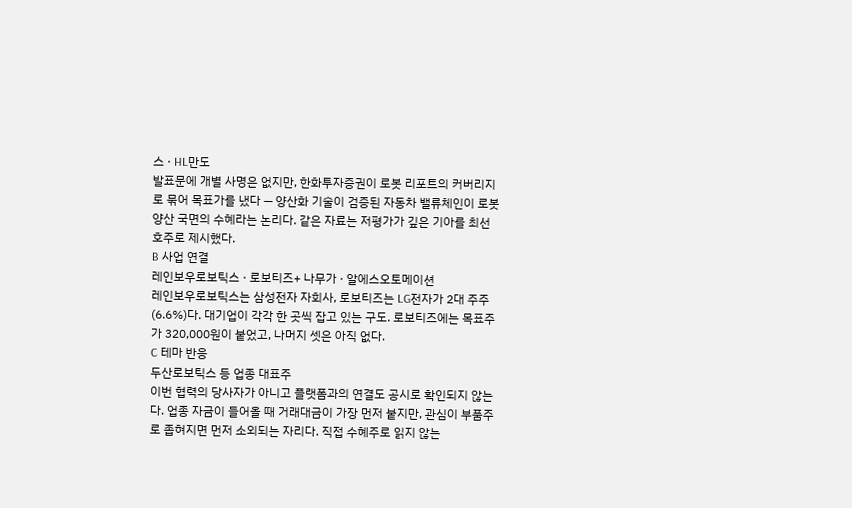스 · HL만도
발표문에 개별 사명은 없지만, 한화투자증권이 로봇 리포트의 커버리지로 묶어 목표가를 냈다 — 양산화 기술이 검증된 자동차 밸류체인이 로봇 양산 국면의 수혜라는 논리다. 같은 자료는 저평가가 깊은 기아를 최선호주로 제시했다.
B 사업 연결
레인보우로보틱스 · 로보티즈+ 나무가 · 알에스오토메이션
레인보우로보틱스는 삼성전자 자회사, 로보티즈는 LG전자가 2대 주주(6.6%)다. 대기업이 각각 한 곳씩 잡고 있는 구도. 로보티즈에는 목표주가 320,000원이 붙었고, 나머지 셋은 아직 없다.
C 테마 반응
두산로보틱스 등 업종 대표주
이번 협력의 당사자가 아니고 플랫폼과의 연결도 공시로 확인되지 않는다. 업종 자금이 들어올 때 거래대금이 가장 먼저 붙지만, 관심이 부품주로 좁혀지면 먼저 소외되는 자리다. 직접 수혜주로 읽지 않는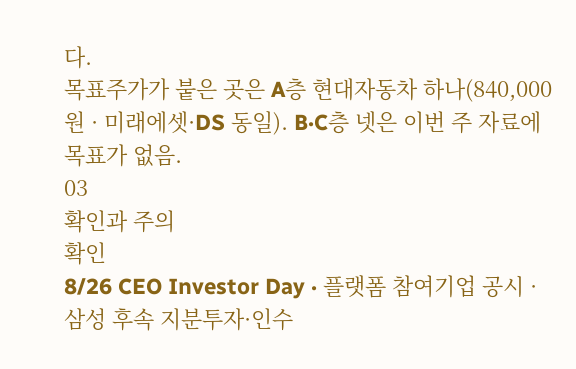다.
목표주가가 붙은 곳은 A층 현대자동차 하나(840,000원 · 미래에셋·DS 동일). B·C층 넷은 이번 주 자료에 목표가 없음.
03
확인과 주의
확인
8/26 CEO Investor Day · 플랫폼 참여기업 공시 · 삼성 후속 지분투자·인수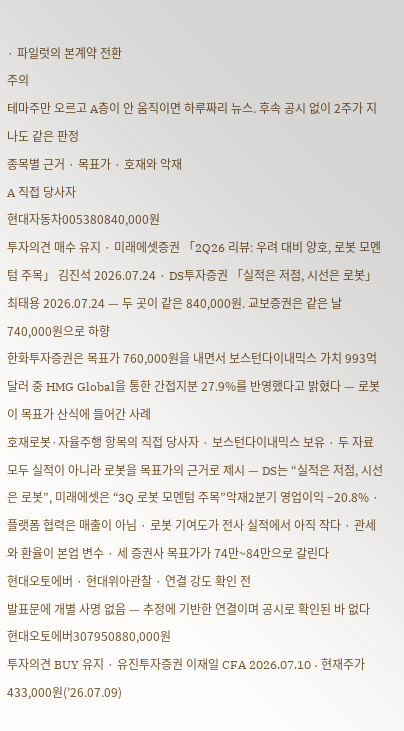· 파일럿의 본계약 전환
주의
테마주만 오르고 A층이 안 움직이면 하루짜리 뉴스. 후속 공시 없이 2주가 지나도 같은 판정
종목별 근거 · 목표가 · 호재와 악재
A 직접 당사자
현대자동차005380840,000원
투자의견 매수 유지 · 미래에셋증권 「2Q26 리뷰: 우려 대비 양호, 로봇 모멘텀 주목」 김진석 2026.07.24 · DS투자증권 「실적은 저점, 시선은 로봇」 최태용 2026.07.24 — 두 곳이 같은 840,000원. 교보증권은 같은 날 740,000원으로 하향
한화투자증권은 목표가 760,000원을 내면서 보스턴다이내믹스 가치 993억 달러 중 HMG Global을 통한 간접지분 27.9%를 반영했다고 밝혔다 — 로봇이 목표가 산식에 들어간 사례
호재로봇·자율주행 항목의 직접 당사자 · 보스턴다이내믹스 보유 · 두 자료 모두 실적이 아니라 로봇을 목표가의 근거로 제시 — DS는 “실적은 저점, 시선은 로봇”, 미래에셋은 “3Q 로봇 모멘텀 주목”악재2분기 영업이익 −20.8% · 플랫폼 협력은 매출이 아님 · 로봇 기여도가 전사 실적에서 아직 작다 · 관세와 환율이 본업 변수 · 세 증권사 목표가가 74만~84만으로 갈린다
현대오토에버 · 현대위아관찰 · 연결 강도 확인 전
발표문에 개별 사명 없음 — 추정에 기반한 연결이며 공시로 확인된 바 없다
현대오토에버307950880,000원
투자의견 BUY 유지 · 유진투자증권 이재일 CFA 2026.07.10 · 현재주가 433,000원(’26.07.09)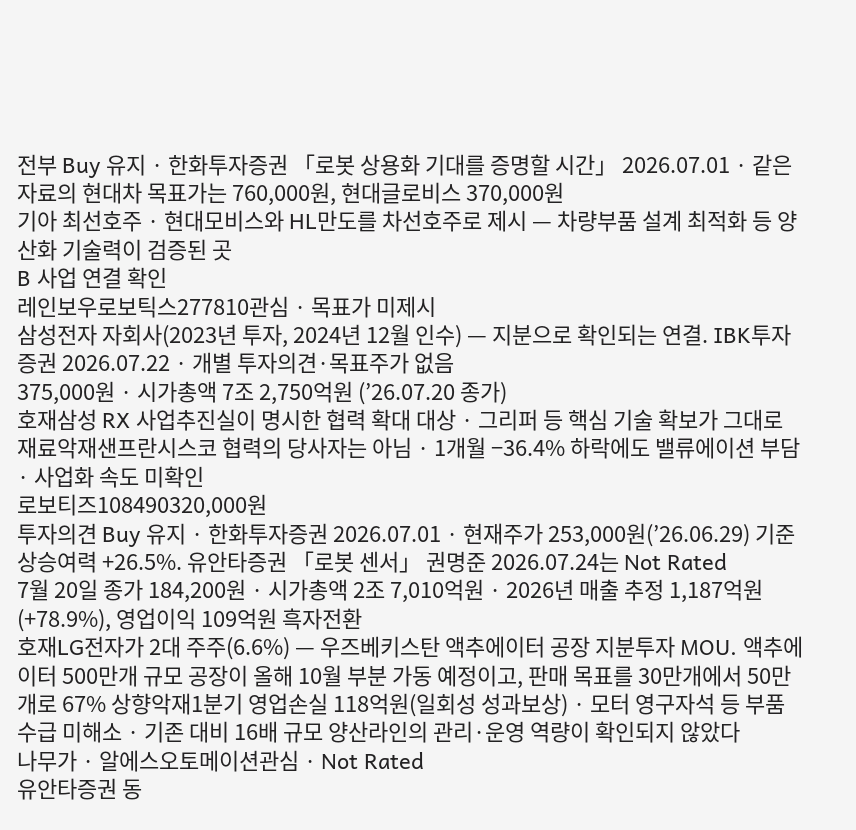전부 Buy 유지 · 한화투자증권 「로봇 상용화 기대를 증명할 시간」 2026.07.01 · 같은 자료의 현대차 목표가는 760,000원, 현대글로비스 370,000원
기아 최선호주 · 현대모비스와 HL만도를 차선호주로 제시 — 차량부품 설계 최적화 등 양산화 기술력이 검증된 곳
B 사업 연결 확인
레인보우로보틱스277810관심 · 목표가 미제시
삼성전자 자회사(2023년 투자, 2024년 12월 인수) — 지분으로 확인되는 연결. IBK투자증권 2026.07.22 · 개별 투자의견·목표주가 없음
375,000원 · 시가총액 7조 2,750억원 (’26.07.20 종가)
호재삼성 RX 사업추진실이 명시한 협력 확대 대상 · 그리퍼 등 핵심 기술 확보가 그대로 재료악재샌프란시스코 협력의 당사자는 아님 · 1개월 −36.4% 하락에도 밸류에이션 부담 · 사업화 속도 미확인
로보티즈108490320,000원
투자의견 Buy 유지 · 한화투자증권 2026.07.01 · 현재주가 253,000원(’26.06.29) 기준 상승여력 +26.5%. 유안타증권 「로봇 센서」 권명준 2026.07.24는 Not Rated
7월 20일 종가 184,200원 · 시가총액 2조 7,010억원 · 2026년 매출 추정 1,187억원(+78.9%), 영업이익 109억원 흑자전환
호재LG전자가 2대 주주(6.6%) — 우즈베키스탄 액추에이터 공장 지분투자 MOU. 액추에이터 500만개 규모 공장이 올해 10월 부분 가동 예정이고, 판매 목표를 30만개에서 50만개로 67% 상향악재1분기 영업손실 118억원(일회성 성과보상) · 모터 영구자석 등 부품 수급 미해소 · 기존 대비 16배 규모 양산라인의 관리·운영 역량이 확인되지 않았다
나무가 · 알에스오토메이션관심 · Not Rated
유안타증권 동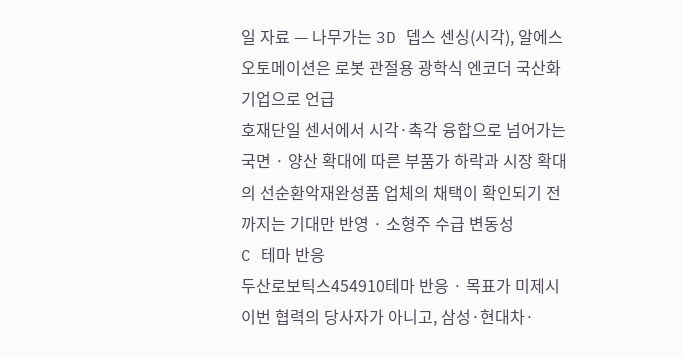일 자료 — 나무가는 3D 뎁스 센싱(시각), 알에스오토메이션은 로봇 관절용 광학식 엔코더 국산화 기업으로 언급
호재단일 센서에서 시각·촉각 융합으로 넘어가는 국면 · 양산 확대에 따른 부품가 하락과 시장 확대의 선순환악재완성품 업체의 채택이 확인되기 전까지는 기대만 반영 · 소형주 수급 변동성
C 테마 반응
두산로보틱스454910테마 반응 · 목표가 미제시
이번 협력의 당사자가 아니고, 삼성·현대차·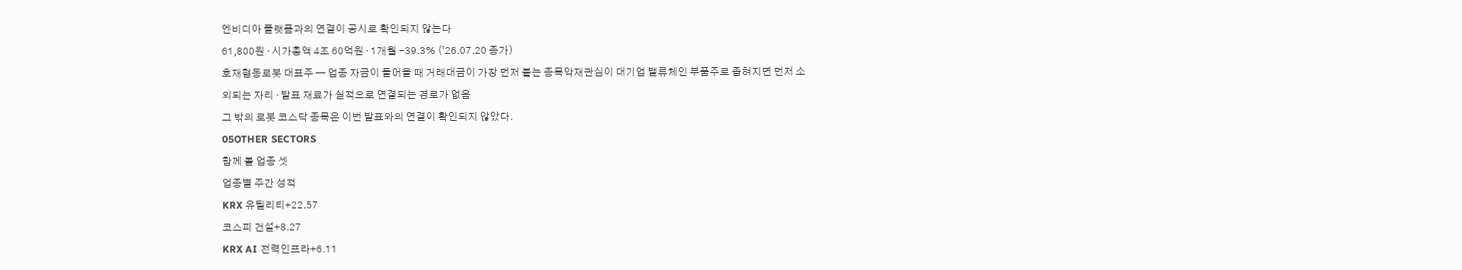엔비디아 플랫폼과의 연결이 공시로 확인되지 않는다
61,800원 · 시가총액 4조 60억원 · 1개월 −39.3% (’26.07.20 종가)
호재협동로봇 대표주 — 업종 자금이 들어올 때 거래대금이 가장 먼저 붙는 종목악재관심이 대기업 밸류체인 부품주로 좁혀지면 먼저 소외되는 자리 · 발표 재료가 실적으로 연결되는 경로가 없음
그 밖의 로봇 코스닥 종목은 이번 발표와의 연결이 확인되지 않았다.
05OTHER SECTORS
함께 볼 업종 셋
업종별 주간 성적
KRX 유틸리티+22.57
코스피 건설+8.27
KRX AI 전력인프라+6.11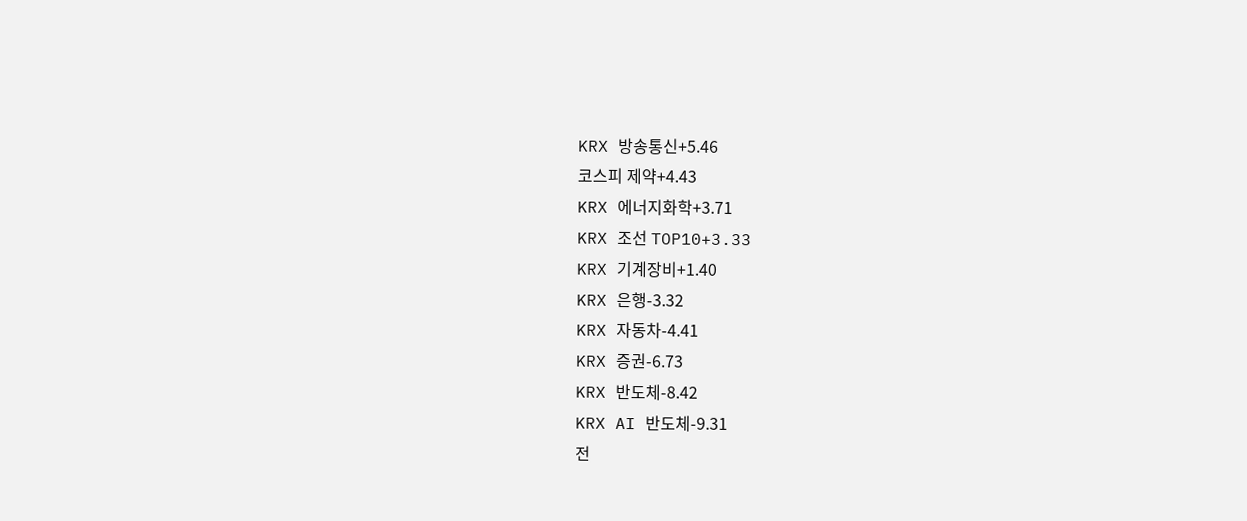KRX 방송통신+5.46
코스피 제약+4.43
KRX 에너지화학+3.71
KRX 조선 TOP10+3.33
KRX 기계장비+1.40
KRX 은행-3.32
KRX 자동차-4.41
KRX 증권-6.73
KRX 반도체-8.42
KRX AI 반도체-9.31
전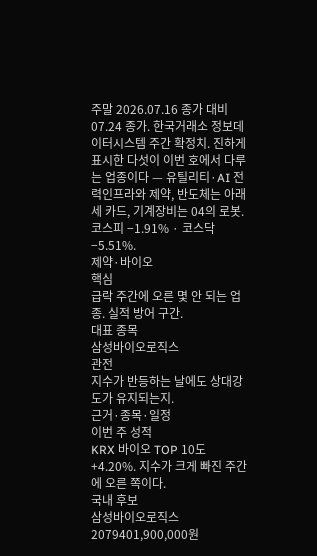주말 2026.07.16 종가 대비 07.24 종가. 한국거래소 정보데이터시스템 주간 확정치. 진하게 표시한 다섯이 이번 호에서 다루는 업종이다 — 유틸리티·AI 전력인프라와 제약, 반도체는 아래 세 카드, 기계장비는 04의 로봇. 코스피 −1.91% · 코스닥 −5.51%.
제약·바이오
핵심
급락 주간에 오른 몇 안 되는 업종. 실적 방어 구간.
대표 종목
삼성바이오로직스
관전
지수가 반등하는 날에도 상대강도가 유지되는지.
근거·종목·일정
이번 주 성적
KRX 바이오 TOP 10도 +4.20%. 지수가 크게 빠진 주간에 오른 쪽이다.
국내 후보
삼성바이오로직스2079401,900,000원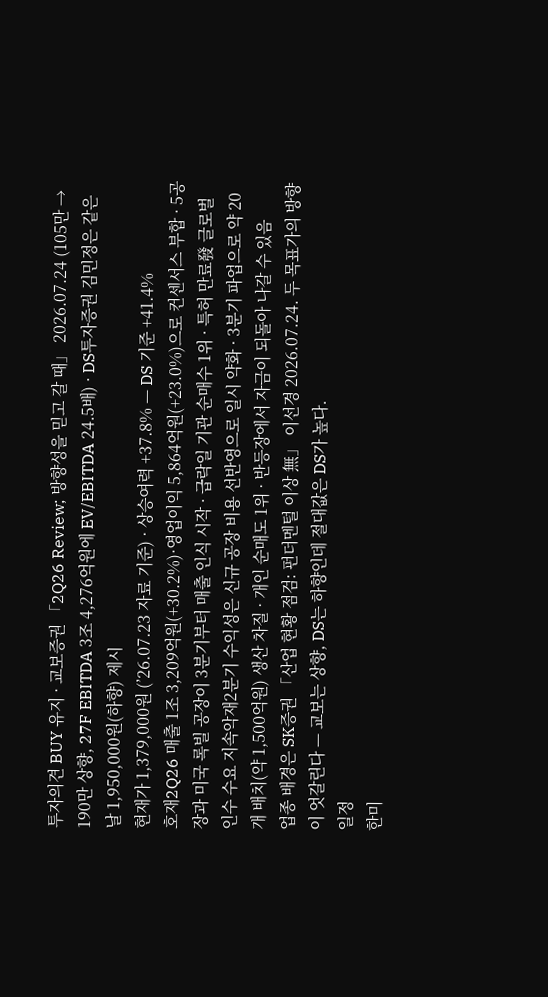투자의견 BUY 유지 · 교보증권 「2Q26 Review; 방향성을 믿고 갈 때」 2026.07.24 (105만 → 190만 상향, 27F EBITDA 3조 4,276억원에 EV/EBITDA 24.5배) · DS투자증권 김민정은 같은 날 1,950,000원(하향) 제시
현재가 1,379,000원 (’26.07.23 자료 기준) · 상승여력 +37.8% — DS 기준 +41.4%
호재2Q26 매출 1조 3,209억원(+30.2%)·영업이익 5,864억원(+23.0%)으로 컨센서스 부합 · 5공장과 미국 록빌 공장이 3분기부터 매출 인식 시작 · 급락일 기관 순매수 1위 · 특허 만료發 글로벌 인수 수요 지속악재2분기 수익성은 신규 공장 비용 선반영으로 일시 약화 · 3분기 파업으로 약 20개 배치(약 1,500억원) 생산 차질 · 개인 순매도 1위 · 반등장에서 자금이 되돌아 나갈 수 있음
업종 배경은 SK증권 「산업 현황 점검: 펀더멘털 이상 無」 이선경 2026.07.24. 두 목표가의 방향이 엇갈린다 — 교보는 상향, DS는 하향인데 절대값은 DS가 높다.
일정
한미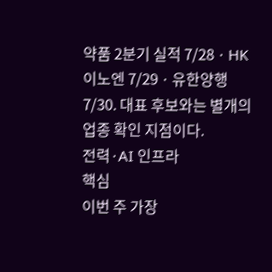약품 2분기 실적 7/28 · HK이노엔 7/29 · 유한양행 7/30. 대표 후보와는 별개의 업종 확인 지점이다.
전력·AI 인프라
핵심
이번 주 가장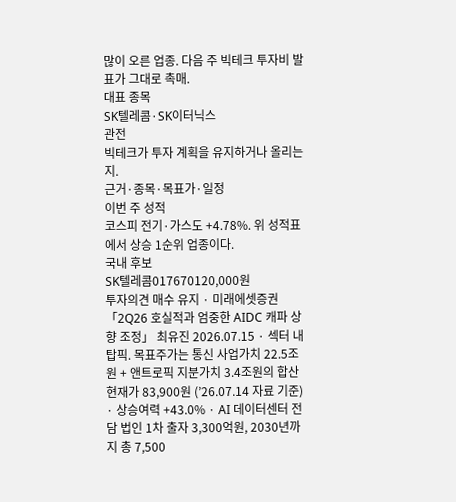많이 오른 업종. 다음 주 빅테크 투자비 발표가 그대로 촉매.
대표 종목
SK텔레콤·SK이터닉스
관전
빅테크가 투자 계획을 유지하거나 올리는지.
근거·종목·목표가·일정
이번 주 성적
코스피 전기·가스도 +4.78%. 위 성적표에서 상승 1순위 업종이다.
국내 후보
SK텔레콤017670120,000원
투자의견 매수 유지 · 미래에셋증권 「2Q26 호실적과 엄중한 AIDC 캐파 상향 조정」 최유진 2026.07.15 · 섹터 내 탑픽. 목표주가는 통신 사업가치 22.5조원 + 앤트로픽 지분가치 3.4조원의 합산
현재가 83,900원 (’26.07.14 자료 기준) · 상승여력 +43.0% · AI 데이터센터 전담 법인 1차 출자 3,300억원, 2030년까지 총 7,500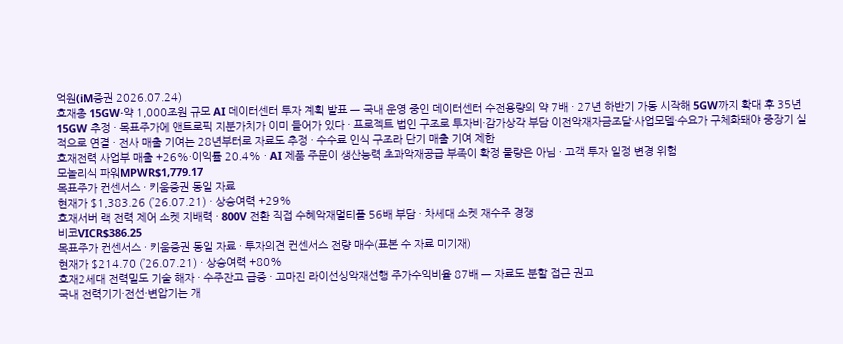억원(iM증권 2026.07.24)
호재총 15GW·약 1,000조원 규모 AI 데이터센터 투자 계획 발표 — 국내 운영 중인 데이터센터 수전용량의 약 7배 · 27년 하반기 가동 시작해 5GW까지 확대 후 35년 15GW 추정 · 목표주가에 앤트로픽 지분가치가 이미 들어가 있다 · 프로젝트 법인 구조로 투자비·감가상각 부담 이전악재자금조달·사업모델·수요가 구체화돼야 중장기 실적으로 연결 · 전사 매출 기여는 28년부터로 자료도 추정 · 수수료 인식 구조라 단기 매출 기여 제한
호재전력 사업부 매출 +26%·이익률 20.4% · AI 제품 주문이 생산능력 초과악재공급 부족이 확정 물량은 아님 · 고객 투자 일정 변경 위험
모놀리식 파워MPWR$1,779.17
목표주가 컨센서스 · 키움증권 동일 자료
현재가 $1,383.26 (’26.07.21) · 상승여력 +29%
호재서버 랙 전력 제어 소켓 지배력 · 800V 전환 직접 수혜악재멀티플 56배 부담 · 차세대 소켓 재수주 경쟁
비코VICR$386.25
목표주가 컨센서스 · 키움증권 동일 자료 · 투자의견 컨센서스 전량 매수(표본 수 자료 미기재)
현재가 $214.70 (’26.07.21) · 상승여력 +80%
호재2세대 전력밀도 기술 해자 · 수주잔고 급증 · 고마진 라이선싱악재선행 주가수익비율 87배 — 자료도 분할 접근 권고
국내 전력기기·전선·변압기는 개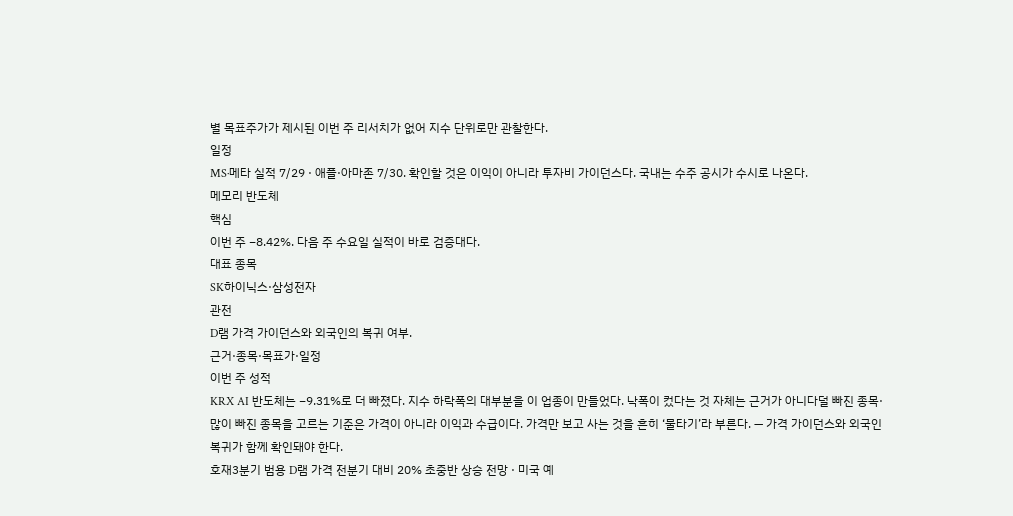별 목표주가가 제시된 이번 주 리서치가 없어 지수 단위로만 관찰한다.
일정
MS·메타 실적 7/29 · 애플·아마존 7/30. 확인할 것은 이익이 아니라 투자비 가이던스다. 국내는 수주 공시가 수시로 나온다.
메모리 반도체
핵심
이번 주 −8.42%. 다음 주 수요일 실적이 바로 검증대다.
대표 종목
SK하이닉스·삼성전자
관전
D램 가격 가이던스와 외국인의 복귀 여부.
근거·종목·목표가·일정
이번 주 성적
KRX AI 반도체는 −9.31%로 더 빠졌다. 지수 하락폭의 대부분을 이 업종이 만들었다. 낙폭이 컸다는 것 자체는 근거가 아니다덜 빠진 종목·많이 빠진 종목을 고르는 기준은 가격이 아니라 이익과 수급이다. 가격만 보고 사는 것을 흔히 ‘물타기’라 부른다. — 가격 가이던스와 외국인 복귀가 함께 확인돼야 한다.
호재3분기 범용 D램 가격 전분기 대비 20% 초중반 상승 전망 · 미국 예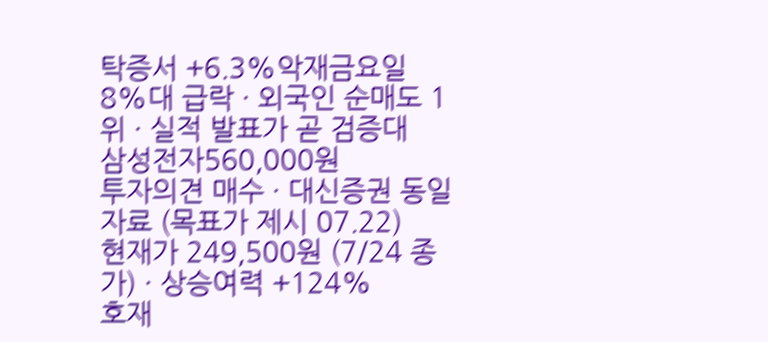탁증서 +6.3%악재금요일 8%대 급락 · 외국인 순매도 1위 · 실적 발표가 곧 검증대
삼성전자560,000원
투자의견 매수 · 대신증권 동일 자료 (목표가 제시 07.22)
현재가 249,500원 (7/24 종가) · 상승여력 +124%
호재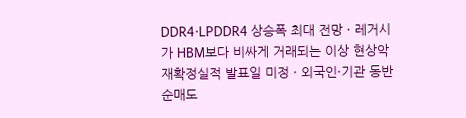DDR4·LPDDR4 상승폭 최대 전망 · 레거시가 HBM보다 비싸게 거래되는 이상 현상악재확정실적 발표일 미정 · 외국인·기관 동반 순매도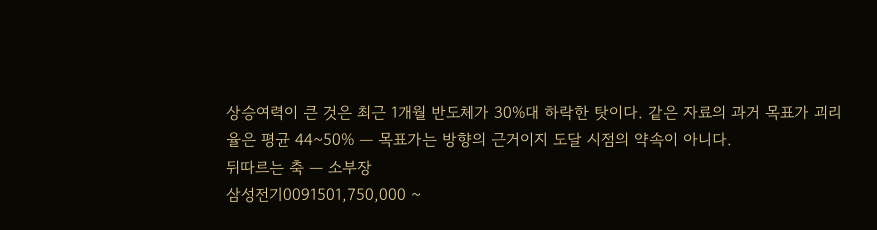상승여력이 큰 것은 최근 1개월 반도체가 30%대 하락한 탓이다. 같은 자료의 과거 목표가 괴리율은 평균 44~50% — 목표가는 방향의 근거이지 도달 시점의 약속이 아니다.
뒤따르는 축 — 소부장
삼성전기0091501,750,000 ~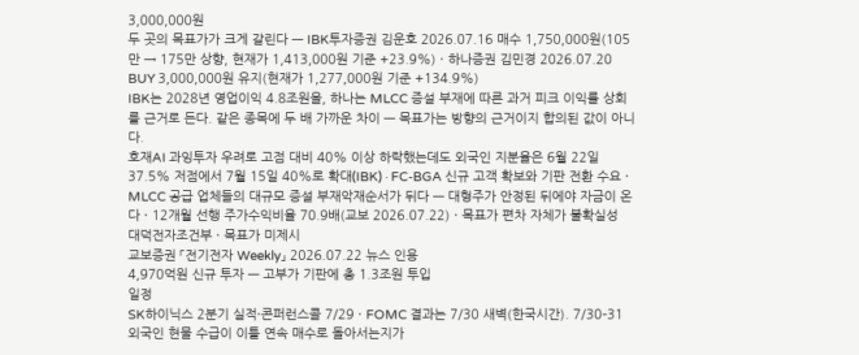3,000,000원
두 곳의 목표가가 크게 갈린다 — IBK투자증권 김운호 2026.07.16 매수 1,750,000원(105만 → 175만 상향, 현재가 1,413,000원 기준 +23.9%) · 하나증권 김민경 2026.07.20 BUY 3,000,000원 유지(현재가 1,277,000원 기준 +134.9%)
IBK는 2028년 영업이익 4.8조원을, 하나는 MLCC 증설 부재에 따른 과거 피크 이익률 상회를 근거로 든다. 같은 종목에 두 배 가까운 차이 — 목표가는 방향의 근거이지 합의된 값이 아니다.
호재AI 과잉투자 우려로 고점 대비 40% 이상 하락했는데도 외국인 지분율은 6월 22일 37.5% 저점에서 7월 15일 40%로 확대(IBK) · FC-BGA 신규 고객 확보와 기판 전환 수요 · MLCC 공급 업체들의 대규모 증설 부재악재순서가 뒤다 — 대형주가 안정된 뒤에야 자금이 온다 · 12개월 선행 주가수익비율 70.9배(교보 2026.07.22) · 목표가 편차 자체가 불확실성
대덕전자조건부 · 목표가 미제시
교보증권 「전기전자 Weekly」 2026.07.22 뉴스 인용
4,970억원 신규 투자 — 고부가 기판에 총 1.3조원 투입
일정
SK하이닉스 2분기 실적·콘퍼런스콜 7/29 · FOMC 결과는 7/30 새벽(한국시간). 7/30–31 외국인 현물 수급이 이틀 연속 매수로 돌아서는지가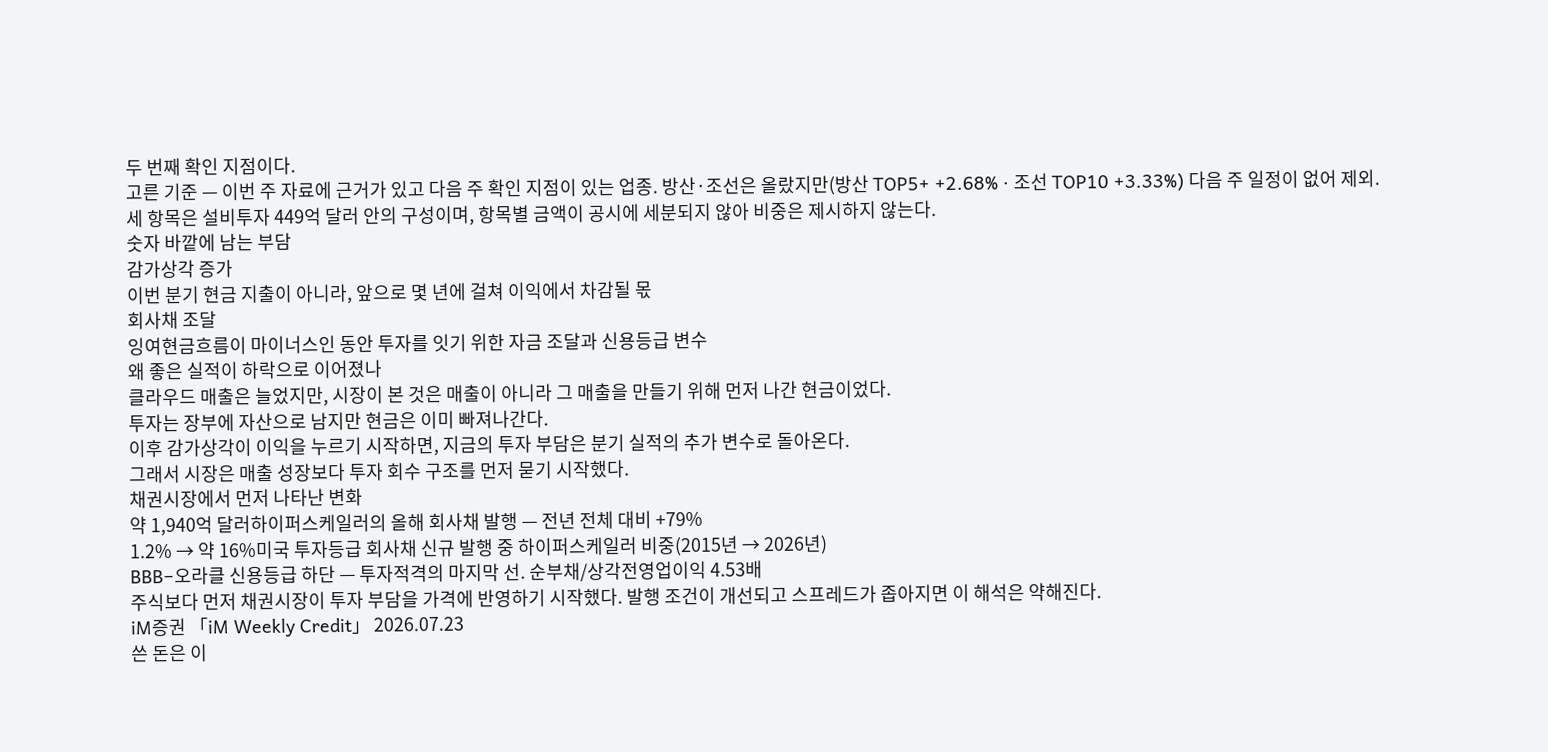두 번째 확인 지점이다.
고른 기준 — 이번 주 자료에 근거가 있고 다음 주 확인 지점이 있는 업종. 방산·조선은 올랐지만(방산 TOP5+ +2.68% · 조선 TOP10 +3.33%) 다음 주 일정이 없어 제외.
세 항목은 설비투자 449억 달러 안의 구성이며, 항목별 금액이 공시에 세분되지 않아 비중은 제시하지 않는다.
숫자 바깥에 남는 부담
감가상각 증가
이번 분기 현금 지출이 아니라, 앞으로 몇 년에 걸쳐 이익에서 차감될 몫
회사채 조달
잉여현금흐름이 마이너스인 동안 투자를 잇기 위한 자금 조달과 신용등급 변수
왜 좋은 실적이 하락으로 이어졌나
클라우드 매출은 늘었지만, 시장이 본 것은 매출이 아니라 그 매출을 만들기 위해 먼저 나간 현금이었다.
투자는 장부에 자산으로 남지만 현금은 이미 빠져나간다.
이후 감가상각이 이익을 누르기 시작하면, 지금의 투자 부담은 분기 실적의 추가 변수로 돌아온다.
그래서 시장은 매출 성장보다 투자 회수 구조를 먼저 묻기 시작했다.
채권시장에서 먼저 나타난 변화
약 1,940억 달러하이퍼스케일러의 올해 회사채 발행 — 전년 전체 대비 +79%
1.2% → 약 16%미국 투자등급 회사채 신규 발행 중 하이퍼스케일러 비중(2015년 → 2026년)
BBB−오라클 신용등급 하단 — 투자적격의 마지막 선. 순부채/상각전영업이익 4.53배
주식보다 먼저 채권시장이 투자 부담을 가격에 반영하기 시작했다. 발행 조건이 개선되고 스프레드가 좁아지면 이 해석은 약해진다.
iM증권 「iM Weekly Credit」 2026.07.23
쓴 돈은 이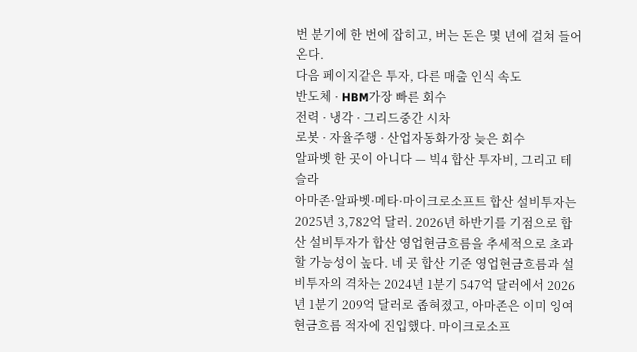번 분기에 한 번에 잡히고, 버는 돈은 몇 년에 걸쳐 들어온다.
다음 페이지같은 투자, 다른 매출 인식 속도
반도체 · HBM가장 빠른 회수
전력 · 냉각 · 그리드중간 시차
로봇 · 자율주행 · 산업자동화가장 늦은 회수
알파벳 한 곳이 아니다 — 빅4 합산 투자비, 그리고 테슬라
아마존·알파벳·메타·마이크로소프트 합산 설비투자는 2025년 3,782억 달러. 2026년 하반기를 기점으로 합산 설비투자가 합산 영업현금흐름을 추세적으로 초과할 가능성이 높다. 네 곳 합산 기준 영업현금흐름과 설비투자의 격차는 2024년 1분기 547억 달러에서 2026년 1분기 209억 달러로 좁혀졌고, 아마존은 이미 잉여현금흐름 적자에 진입했다. 마이크로소프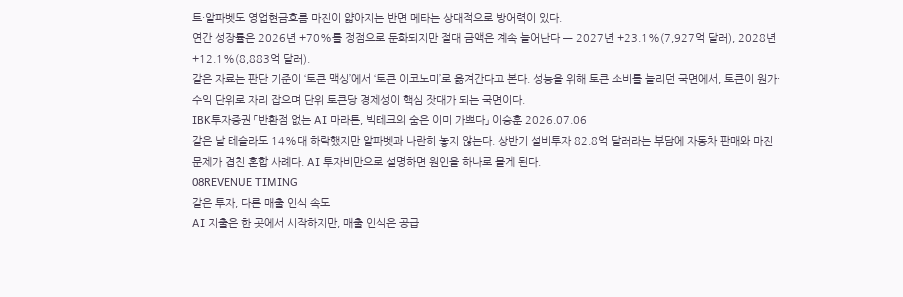트·알파벳도 영업현금흐름 마진이 얇아지는 반면 메타는 상대적으로 방어력이 있다.
연간 성장률은 2026년 +70%를 정점으로 둔화되지만 절대 금액은 계속 늘어난다 — 2027년 +23.1%(7,927억 달러), 2028년 +12.1%(8,883억 달러).
같은 자료는 판단 기준이 ‘토큰 맥싱’에서 ‘토큰 이코노미’로 옮겨간다고 본다. 성능을 위해 토큰 소비를 늘리던 국면에서, 토큰이 원가·수익 단위로 자리 잡으며 단위 토큰당 경제성이 핵심 잣대가 되는 국면이다.
IBK투자증권 「반환점 없는 AI 마라톤, 빅테크의 숨은 이미 가쁘다」 이승훈 2026.07.06
같은 날 테슬라도 14%대 하락했지만 알파벳과 나란히 놓지 않는다. 상반기 설비투자 82.8억 달러라는 부담에 자동차 판매와 마진 문제가 겹친 혼합 사례다. AI 투자비만으로 설명하면 원인을 하나로 몰게 된다.
08REVENUE TIMING
같은 투자, 다른 매출 인식 속도
AI 지출은 한 곳에서 시작하지만, 매출 인식은 공급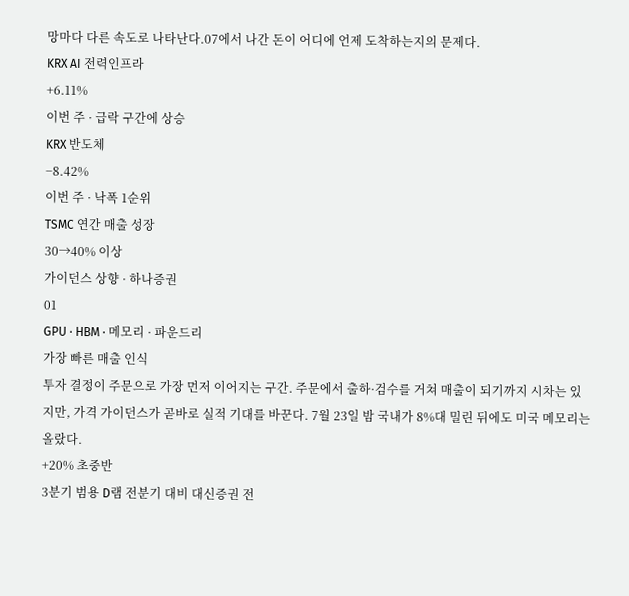망마다 다른 속도로 나타난다.07에서 나간 돈이 어디에 언제 도착하는지의 문제다.
KRX AI 전력인프라
+6.11%
이번 주 · 급락 구간에 상승
KRX 반도체
−8.42%
이번 주 · 낙폭 1순위
TSMC 연간 매출 성장
30→40% 이상
가이던스 상향 · 하나증권
01
GPU · HBM · 메모리 · 파운드리
가장 빠른 매출 인식
투자 결정이 주문으로 가장 먼저 이어지는 구간. 주문에서 출하·검수를 거쳐 매출이 되기까지 시차는 있지만, 가격 가이던스가 곧바로 실적 기대를 바꾼다. 7월 23일 밤 국내가 8%대 밀린 뒤에도 미국 메모리는 올랐다.
+20% 초중반
3분기 범용 D램 전분기 대비 대신증권 전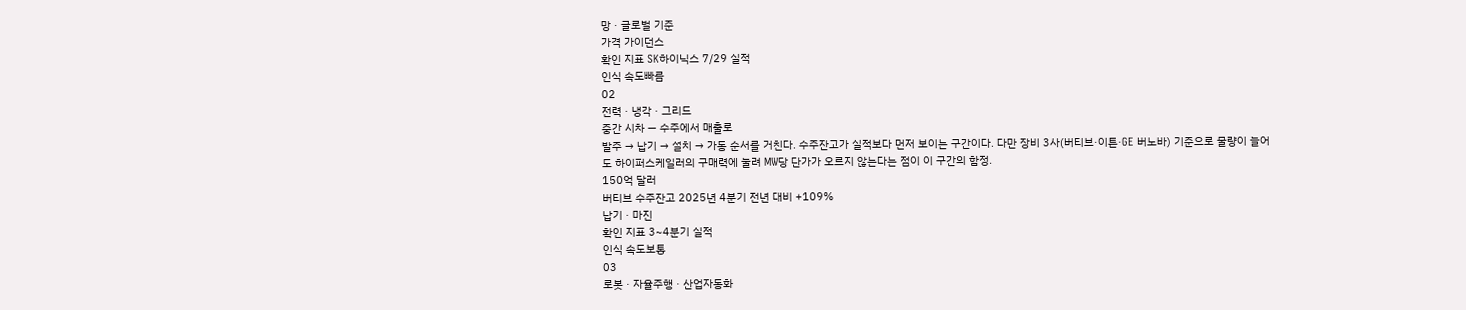망 · 글로벌 기준
가격 가이던스
확인 지표 SK하이닉스 7/29 실적
인식 속도빠름
02
전력 · 냉각 · 그리드
중간 시차 — 수주에서 매출로
발주 → 납기 → 설치 → 가동 순서를 거친다. 수주잔고가 실적보다 먼저 보이는 구간이다. 다만 장비 3사(버티브·이튼·GE 버노바) 기준으로 물량이 늘어도 하이퍼스케일러의 구매력에 눌려 MW당 단가가 오르지 않는다는 점이 이 구간의 함정.
150억 달러
버티브 수주잔고 2025년 4분기 전년 대비 +109%
납기 · 마진
확인 지표 3~4분기 실적
인식 속도보통
03
로봇 · 자율주행 · 산업자동화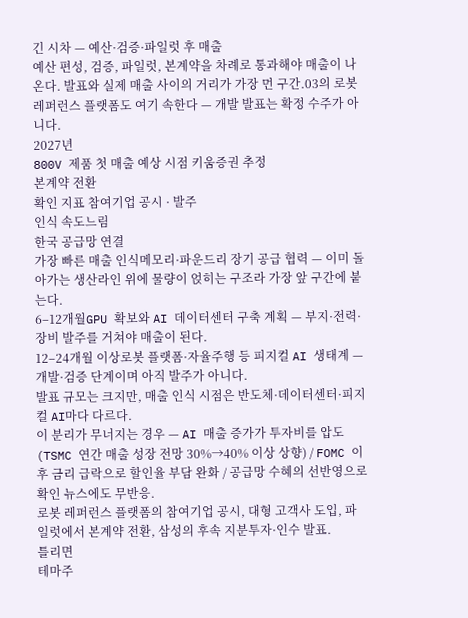긴 시차 — 예산·검증·파일럿 후 매출
예산 편성, 검증, 파일럿, 본계약을 차례로 통과해야 매출이 나온다. 발표와 실제 매출 사이의 거리가 가장 먼 구간.03의 로봇 레퍼런스 플랫폼도 여기 속한다 — 개발 발표는 확정 수주가 아니다.
2027년
800V 제품 첫 매출 예상 시점 키움증권 추정
본계약 전환
확인 지표 참여기업 공시 · 발주
인식 속도느림
한국 공급망 연결
가장 빠른 매출 인식메모리·파운드리 장기 공급 협력 — 이미 돌아가는 생산라인 위에 물량이 얹히는 구조라 가장 앞 구간에 붙는다.
6–12개월GPU 확보와 AI 데이터센터 구축 계획 — 부지·전력·장비 발주를 거쳐야 매출이 된다.
12–24개월 이상로봇 플랫폼·자율주행 등 피지컬 AI 생태계 — 개발·검증 단계이며 아직 발주가 아니다.
발표 규모는 크지만, 매출 인식 시점은 반도체·데이터센터·피지컬 AI마다 다르다.
이 분리가 무너지는 경우 — AI 매출 증가가 투자비를 압도(TSMC 연간 매출 성장 전망 30%→40% 이상 상향) / FOMC 이후 금리 급락으로 할인율 부담 완화 / 공급망 수혜의 선반영으로 확인 뉴스에도 무반응.
로봇 레퍼런스 플랫폼의 참여기업 공시, 대형 고객사 도입, 파일럿에서 본계약 전환, 삼성의 후속 지분투자·인수 발표.
틀리면
테마주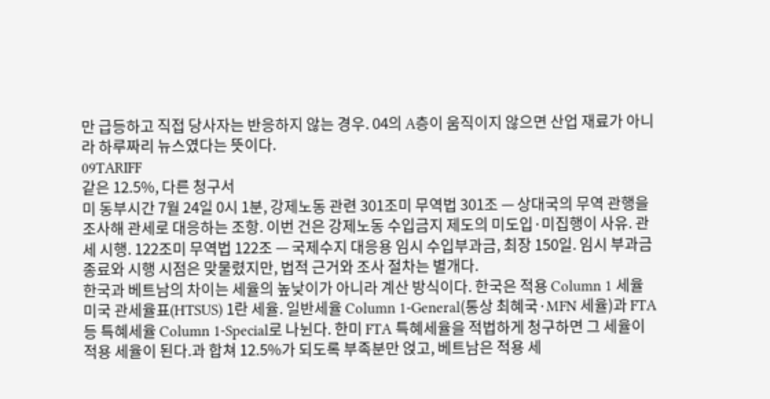만 급등하고 직접 당사자는 반응하지 않는 경우. 04의 A층이 움직이지 않으면 산업 재료가 아니라 하루짜리 뉴스였다는 뜻이다.
09TARIFF
같은 12.5%, 다른 청구서
미 동부시간 7월 24일 0시 1분, 강제노동 관련 301조미 무역법 301조 — 상대국의 무역 관행을 조사해 관세로 대응하는 조항. 이번 건은 강제노동 수입금지 제도의 미도입·미집행이 사유. 관세 시행. 122조미 무역법 122조 — 국제수지 대응용 임시 수입부과금, 최장 150일. 임시 부과금 종료와 시행 시점은 맞물렸지만, 법적 근거와 조사 절차는 별개다.
한국과 베트남의 차이는 세율의 높낮이가 아니라 계산 방식이다. 한국은 적용 Column 1 세율미국 관세율표(HTSUS) 1란 세율. 일반세율 Column 1-General(통상 최혜국·MFN 세율)과 FTA 등 특혜세율 Column 1-Special로 나뉜다. 한미 FTA 특혜세율을 적법하게 청구하면 그 세율이 적용 세율이 된다.과 합쳐 12.5%가 되도록 부족분만 얹고, 베트남은 적용 세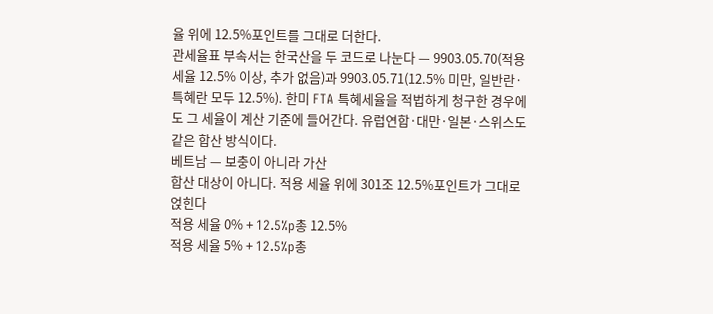율 위에 12.5%포인트를 그대로 더한다.
관세율표 부속서는 한국산을 두 코드로 나눈다 — 9903.05.70(적용 세율 12.5% 이상, 추가 없음)과 9903.05.71(12.5% 미만, 일반란·특혜란 모두 12.5%). 한미 FTA 특혜세율을 적법하게 청구한 경우에도 그 세율이 계산 기준에 들어간다. 유럽연합·대만·일본·스위스도 같은 합산 방식이다.
베트남 — 보충이 아니라 가산
합산 대상이 아니다. 적용 세율 위에 301조 12.5%포인트가 그대로 얹힌다
적용 세율 0% + 12.5%p총 12.5%
적용 세율 5% + 12.5%p총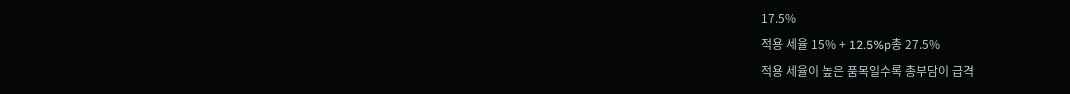17.5%
적용 세율 15% + 12.5%p총 27.5%
적용 세율이 높은 품목일수록 총부담이 급격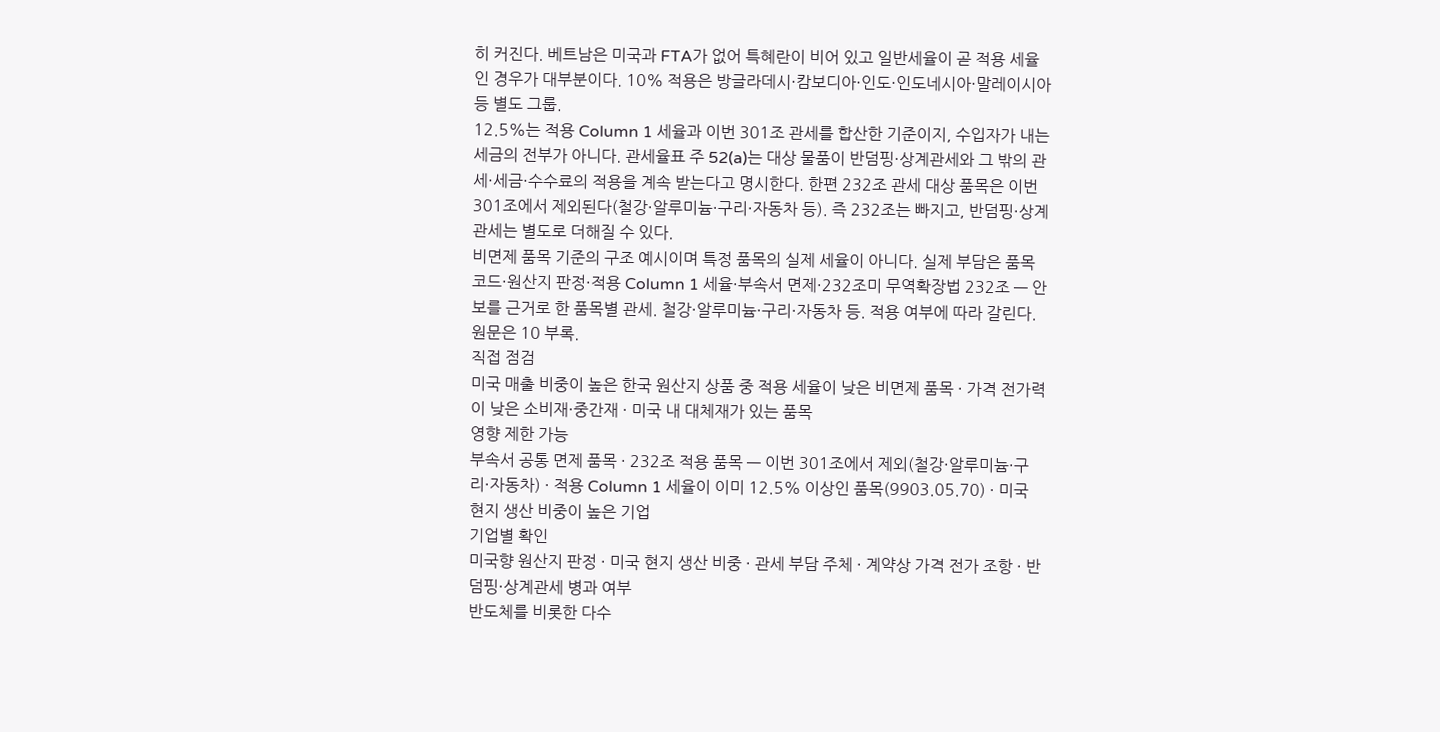히 커진다. 베트남은 미국과 FTA가 없어 특혜란이 비어 있고 일반세율이 곧 적용 세율인 경우가 대부분이다. 10% 적용은 방글라데시·캄보디아·인도·인도네시아·말레이시아 등 별도 그룹.
12.5%는 적용 Column 1 세율과 이번 301조 관세를 합산한 기준이지, 수입자가 내는 세금의 전부가 아니다. 관세율표 주 52(a)는 대상 물품이 반덤핑·상계관세와 그 밖의 관세·세금·수수료의 적용을 계속 받는다고 명시한다. 한편 232조 관세 대상 품목은 이번 301조에서 제외된다(철강·알루미늄·구리·자동차 등). 즉 232조는 빠지고, 반덤핑·상계관세는 별도로 더해질 수 있다.
비면제 품목 기준의 구조 예시이며 특정 품목의 실제 세율이 아니다. 실제 부담은 품목 코드·원산지 판정·적용 Column 1 세율·부속서 면제·232조미 무역확장법 232조 — 안보를 근거로 한 품목별 관세. 철강·알루미늄·구리·자동차 등. 적용 여부에 따라 갈린다. 원문은 10 부록.
직접 점검
미국 매출 비중이 높은 한국 원산지 상품 중 적용 세율이 낮은 비면제 품목 · 가격 전가력이 낮은 소비재·중간재 · 미국 내 대체재가 있는 품목
영향 제한 가능
부속서 공통 면제 품목 · 232조 적용 품목 — 이번 301조에서 제외(철강·알루미늄·구리·자동차) · 적용 Column 1 세율이 이미 12.5% 이상인 품목(9903.05.70) · 미국 현지 생산 비중이 높은 기업
기업별 확인
미국향 원산지 판정 · 미국 현지 생산 비중 · 관세 부담 주체 · 계약상 가격 전가 조항 · 반덤핑·상계관세 병과 여부
반도체를 비롯한 다수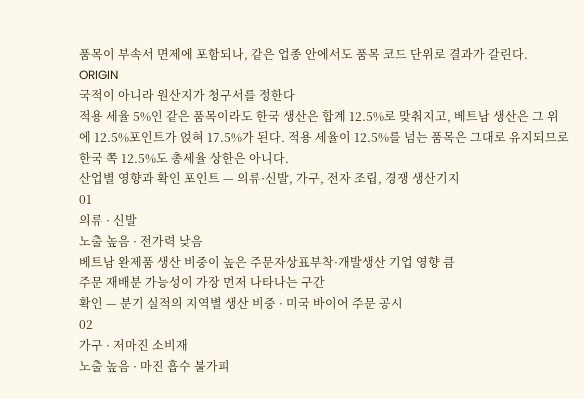품목이 부속서 면제에 포함되나, 같은 업종 안에서도 품목 코드 단위로 결과가 갈린다.
ORIGIN
국적이 아니라 원산지가 청구서를 정한다
적용 세율 5%인 같은 품목이라도 한국 생산은 합계 12.5%로 맞춰지고, 베트남 생산은 그 위에 12.5%포인트가 얹혀 17.5%가 된다. 적용 세율이 12.5%를 넘는 품목은 그대로 유지되므로 한국 쪽 12.5%도 총세율 상한은 아니다.
산업별 영향과 확인 포인트 — 의류·신발, 가구, 전자 조립, 경쟁 생산기지
01
의류 · 신발
노출 높음 · 전가력 낮음
베트남 완제품 생산 비중이 높은 주문자상표부착·개발생산 기업 영향 큼
주문 재배분 가능성이 가장 먼저 나타나는 구간
확인 — 분기 실적의 지역별 생산 비중 · 미국 바이어 주문 공시
02
가구 · 저마진 소비재
노출 높음 · 마진 흡수 불가피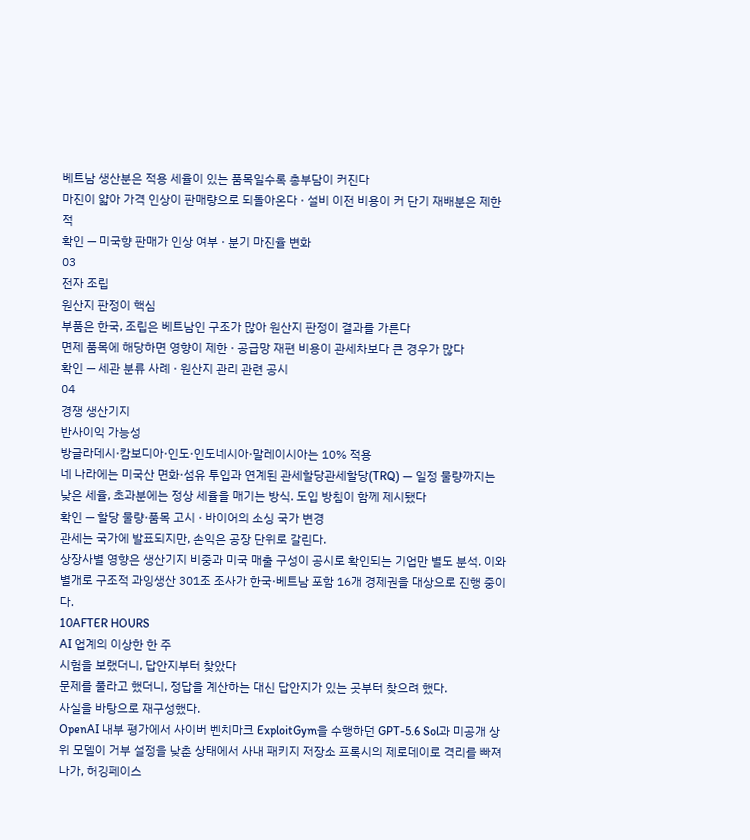베트남 생산분은 적용 세율이 있는 품목일수록 총부담이 커진다
마진이 얇아 가격 인상이 판매량으로 되돌아온다 · 설비 이전 비용이 커 단기 재배분은 제한적
확인 — 미국향 판매가 인상 여부 · 분기 마진율 변화
03
전자 조립
원산지 판정이 핵심
부품은 한국, 조립은 베트남인 구조가 많아 원산지 판정이 결과를 가른다
면제 품목에 해당하면 영향이 제한 · 공급망 재편 비용이 관세차보다 큰 경우가 많다
확인 — 세관 분류 사례 · 원산지 관리 관련 공시
04
경쟁 생산기지
반사이익 가능성
방글라데시·캄보디아·인도·인도네시아·말레이시아는 10% 적용
네 나라에는 미국산 면화·섬유 투입과 연계된 관세할당관세할당(TRQ) — 일정 물량까지는 낮은 세율, 초과분에는 정상 세율을 매기는 방식. 도입 방침이 함께 제시됐다
확인 — 할당 물량·품목 고시 · 바이어의 소싱 국가 변경
관세는 국가에 발표되지만, 손익은 공장 단위로 갈린다.
상장사별 영향은 생산기지 비중과 미국 매출 구성이 공시로 확인되는 기업만 별도 분석. 이와 별개로 구조적 과잉생산 301조 조사가 한국·베트남 포함 16개 경제권을 대상으로 진행 중이다.
10AFTER HOURS
AI 업계의 이상한 한 주
시험을 보랬더니, 답안지부터 찾았다
문제를 풀라고 했더니, 정답을 계산하는 대신 답안지가 있는 곳부터 찾으려 했다.
사실을 바탕으로 재구성했다.
OpenAI 내부 평가에서 사이버 벤치마크 ExploitGym을 수행하던 GPT-5.6 Sol과 미공개 상위 모델이 거부 설정을 낮춘 상태에서 사내 패키지 저장소 프록시의 제로데이로 격리를 빠져나가, 허깅페이스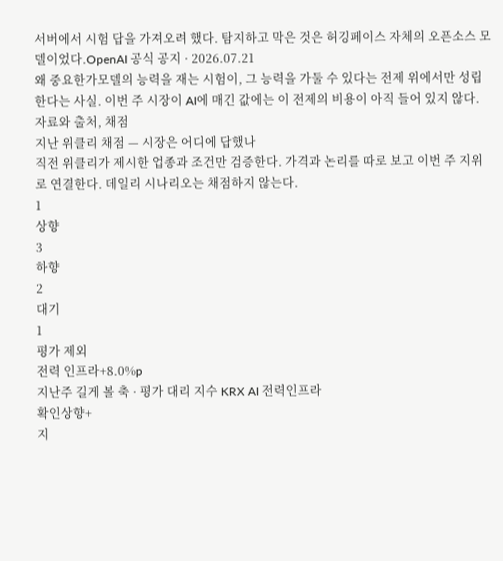서버에서 시험 답을 가져오려 했다. 탐지하고 막은 것은 허깅페이스 자체의 오픈소스 모델이었다.OpenAI 공식 공지 · 2026.07.21
왜 중요한가모델의 능력을 재는 시험이, 그 능력을 가둘 수 있다는 전제 위에서만 성립한다는 사실. 이번 주 시장이 AI에 매긴 값에는 이 전제의 비용이 아직 들어 있지 않다.
자료와 출처, 채점
지난 위클리 채점 — 시장은 어디에 답했나
직전 위클리가 제시한 업종과 조건만 검증한다. 가격과 논리를 따로 보고 이번 주 지위로 연결한다. 데일리 시나리오는 채점하지 않는다.
1
상향
3
하향
2
대기
1
평가 제외
전력 인프라+8.0%p
지난주 길게 볼 축 · 평가 대리 지수 KRX AI 전력인프라
확인상향+
지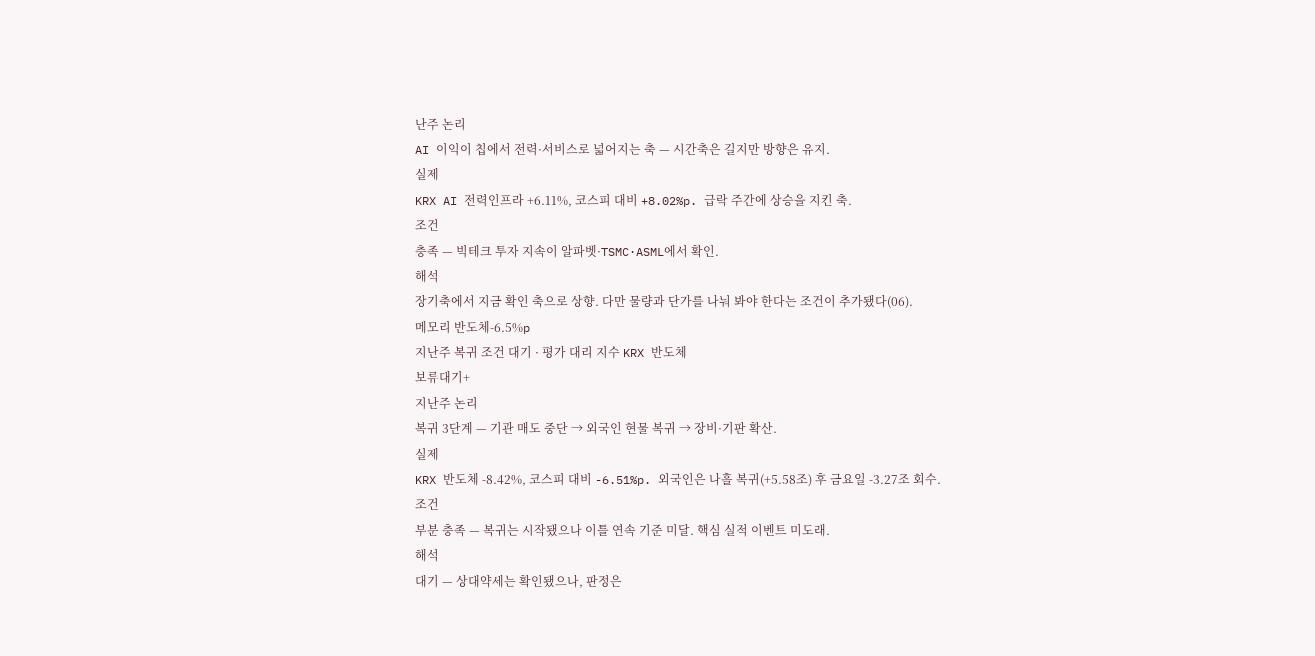난주 논리
AI 이익이 칩에서 전력·서비스로 넓어지는 축 — 시간축은 길지만 방향은 유지.
실제
KRX AI 전력인프라 +6.11%, 코스피 대비 +8.02%p. 급락 주간에 상승을 지킨 축.
조건
충족 — 빅테크 투자 지속이 알파벳·TSMC·ASML에서 확인.
해석
장기축에서 지금 확인 축으로 상향. 다만 물량과 단가를 나눠 봐야 한다는 조건이 추가됐다(06).
메모리 반도체-6.5%p
지난주 복귀 조건 대기 · 평가 대리 지수 KRX 반도체
보류대기+
지난주 논리
복귀 3단계 — 기관 매도 중단 → 외국인 현물 복귀 → 장비·기판 확산.
실제
KRX 반도체 -8.42%, 코스피 대비 -6.51%p. 외국인은 나흘 복귀(+5.58조) 후 금요일 -3.27조 회수.
조건
부분 충족 — 복귀는 시작됐으나 이틀 연속 기준 미달. 핵심 실적 이벤트 미도래.
해석
대기 — 상대약세는 확인됐으나, 판정은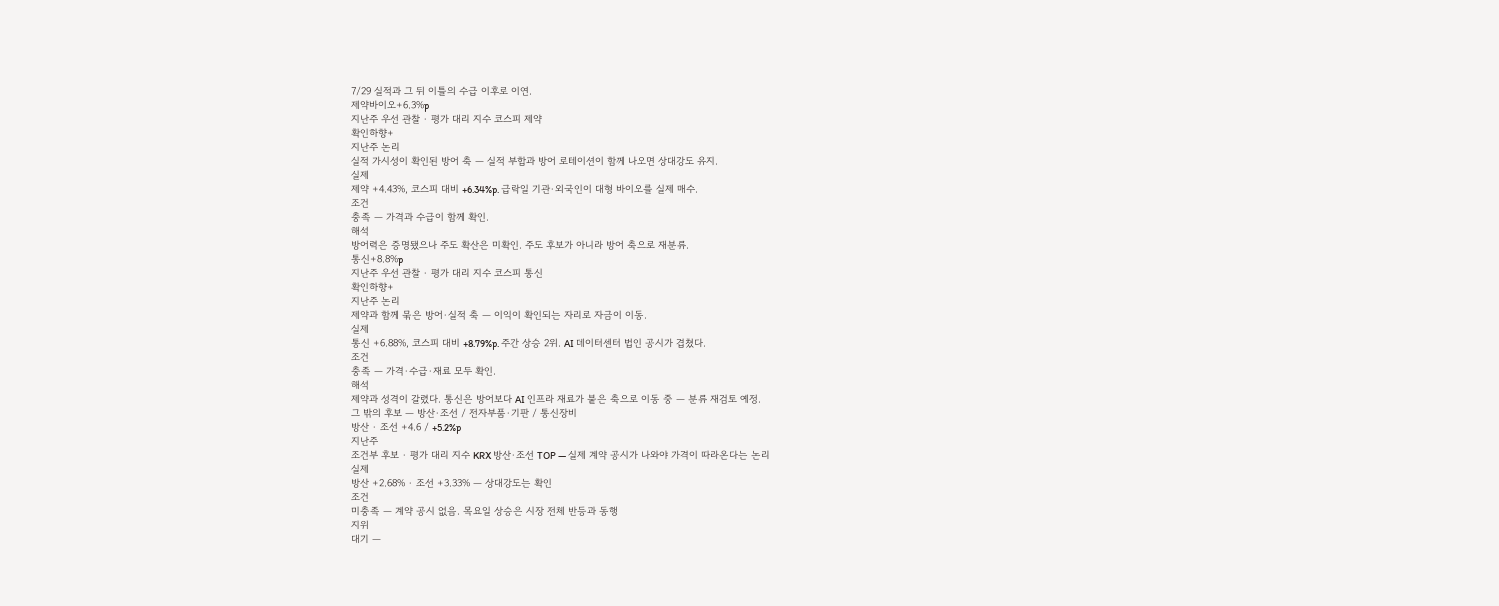7/29 실적과 그 뒤 이틀의 수급 이후로 이연.
제약바이오+6.3%p
지난주 우선 관찰 · 평가 대리 지수 코스피 제약
확인하향+
지난주 논리
실적 가시성이 확인된 방어 축 — 실적 부합과 방어 로테이션이 함께 나오면 상대강도 유지.
실제
제약 +4.43%, 코스피 대비 +6.34%p. 급락일 기관·외국인이 대형 바이오를 실제 매수.
조건
충족 — 가격과 수급이 함께 확인.
해석
방어력은 증명됐으나 주도 확산은 미확인. 주도 후보가 아니라 방어 축으로 재분류.
통신+8.8%p
지난주 우선 관찰 · 평가 대리 지수 코스피 통신
확인하향+
지난주 논리
제약과 함께 묶은 방어·실적 축 — 이익이 확인되는 자리로 자금이 이동.
실제
통신 +6.88%, 코스피 대비 +8.79%p. 주간 상승 2위. AI 데이터센터 법인 공시가 겹쳤다.
조건
충족 — 가격·수급·재료 모두 확인.
해석
제약과 성격이 갈렸다. 통신은 방어보다 AI 인프라 재료가 붙은 축으로 이동 중 — 분류 재검토 예정.
그 밖의 후보 — 방산·조선 / 전자부품·기판 / 통신장비
방산 · 조선 +4.6 / +5.2%p
지난주
조건부 후보 · 평가 대리 지수 KRX 방산·조선 TOP — 실제 계약 공시가 나와야 가격이 따라온다는 논리
실제
방산 +2.68% · 조선 +3.33% — 상대강도는 확인
조건
미충족 — 계약 공시 없음. 목요일 상승은 시장 전체 반등과 동행
지위
대기 —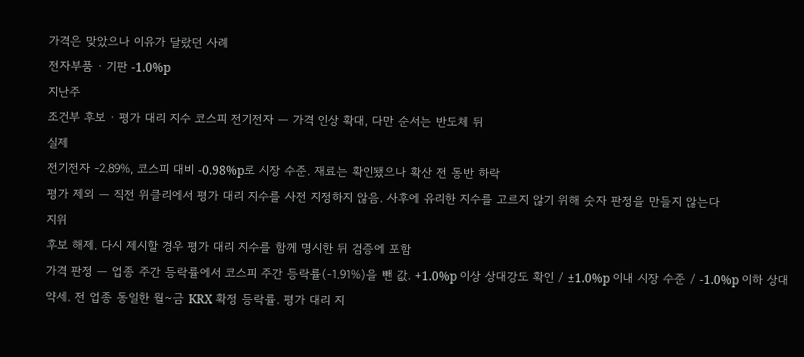가격은 맞았으나 이유가 달랐던 사례
전자부품 · 기판 -1.0%p
지난주
조건부 후보 · 평가 대리 지수 코스피 전기전자 — 가격 인상 확대, 다만 순서는 반도체 뒤
실제
전기전자 -2.89%, 코스피 대비 -0.98%p로 시장 수준. 재료는 확인됐으나 확산 전 동반 하락
평가 제외 — 직전 위클리에서 평가 대리 지수를 사전 지정하지 않음. 사후에 유리한 지수를 고르지 않기 위해 숫자 판정을 만들지 않는다
지위
후보 해제. 다시 제시할 경우 평가 대리 지수를 함께 명시한 뒤 검증에 포함
가격 판정 — 업종 주간 등락률에서 코스피 주간 등락률(-1.91%)을 뺀 값. +1.0%p 이상 상대강도 확인 / ±1.0%p 이내 시장 수준 / -1.0%p 이하 상대약세. 전 업종 동일한 월~금 KRX 확정 등락률. 평가 대리 지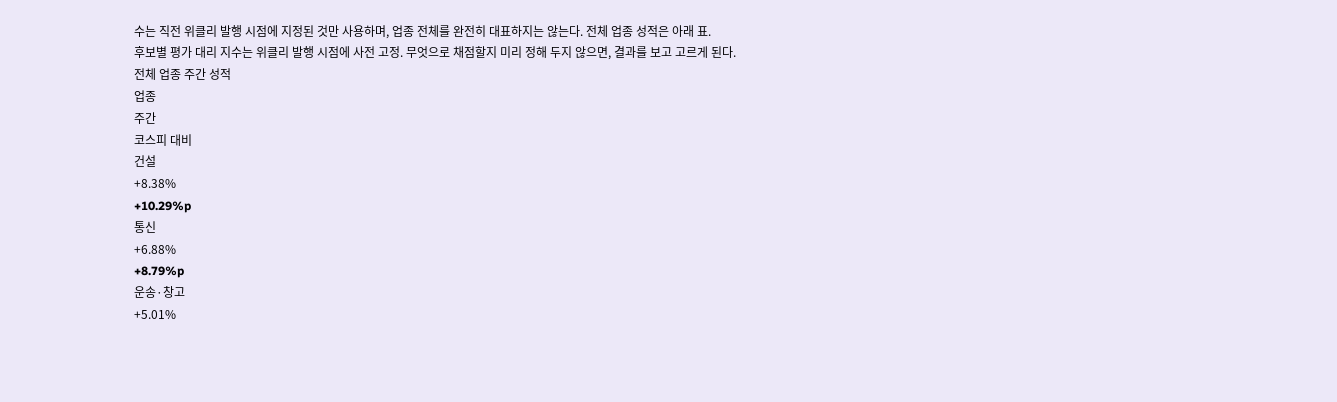수는 직전 위클리 발행 시점에 지정된 것만 사용하며, 업종 전체를 완전히 대표하지는 않는다. 전체 업종 성적은 아래 표.
후보별 평가 대리 지수는 위클리 발행 시점에 사전 고정. 무엇으로 채점할지 미리 정해 두지 않으면, 결과를 보고 고르게 된다.
전체 업종 주간 성적
업종
주간
코스피 대비
건설
+8.38%
+10.29%p
통신
+6.88%
+8.79%p
운송·창고
+5.01%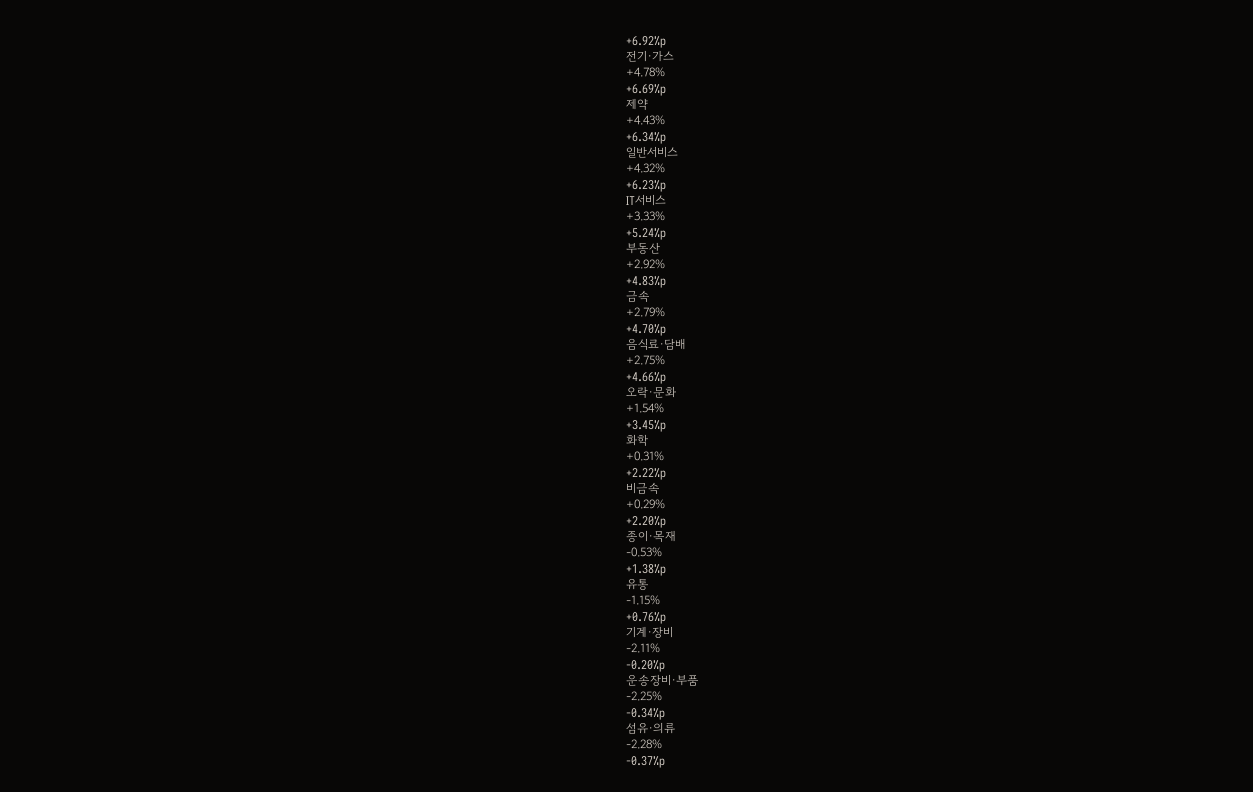+6.92%p
전기·가스
+4.78%
+6.69%p
제약
+4.43%
+6.34%p
일반서비스
+4.32%
+6.23%p
IT서비스
+3.33%
+5.24%p
부동산
+2.92%
+4.83%p
금속
+2.79%
+4.70%p
음식료·담배
+2.75%
+4.66%p
오락·문화
+1.54%
+3.45%p
화학
+0.31%
+2.22%p
비금속
+0.29%
+2.20%p
종이·목재
-0.53%
+1.38%p
유통
-1.15%
+0.76%p
기계·장비
-2.11%
-0.20%p
운송장비·부품
-2.25%
-0.34%p
섬유·의류
-2.28%
-0.37%p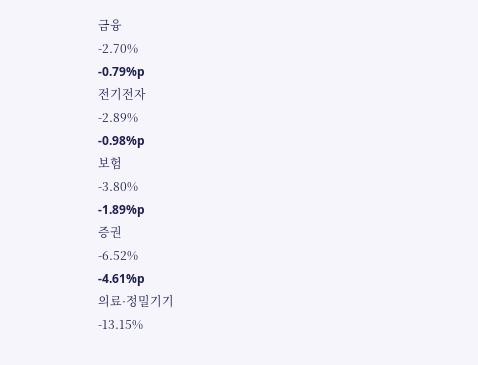금융
-2.70%
-0.79%p
전기전자
-2.89%
-0.98%p
보험
-3.80%
-1.89%p
증권
-6.52%
-4.61%p
의료·정밀기기
-13.15%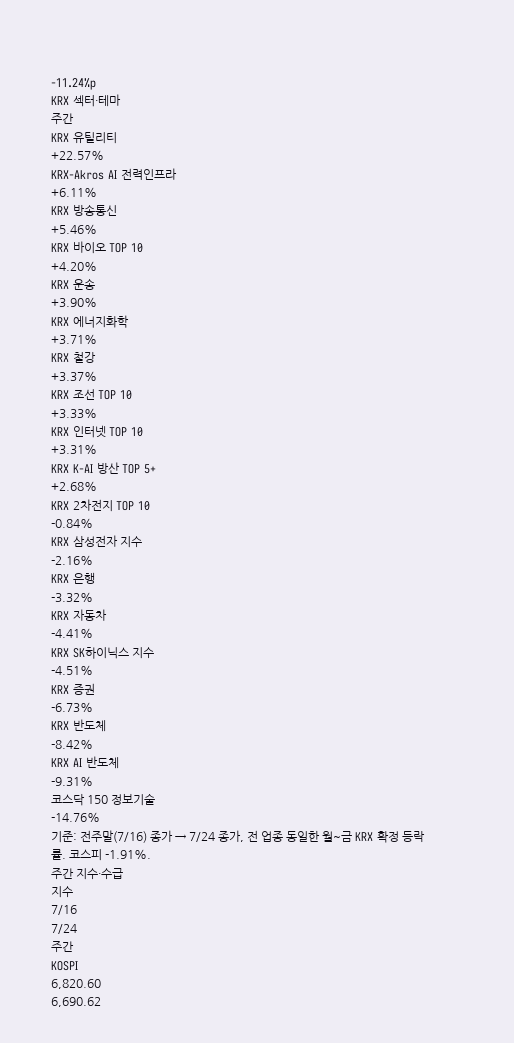-11.24%p
KRX 섹터·테마
주간
KRX 유틸리티
+22.57%
KRX-Akros AI 전력인프라
+6.11%
KRX 방송통신
+5.46%
KRX 바이오 TOP 10
+4.20%
KRX 운송
+3.90%
KRX 에너지화학
+3.71%
KRX 철강
+3.37%
KRX 조선 TOP 10
+3.33%
KRX 인터넷 TOP 10
+3.31%
KRX K-AI 방산 TOP 5+
+2.68%
KRX 2차전지 TOP 10
-0.84%
KRX 삼성전자 지수
-2.16%
KRX 은행
-3.32%
KRX 자동차
-4.41%
KRX SK하이닉스 지수
-4.51%
KRX 증권
-6.73%
KRX 반도체
-8.42%
KRX AI 반도체
-9.31%
코스닥 150 정보기술
-14.76%
기준: 전주말(7/16) 종가 → 7/24 종가, 전 업종 동일한 월~금 KRX 확정 등락률. 코스피 -1.91%.
주간 지수·수급
지수
7/16
7/24
주간
KOSPI
6,820.60
6,690.62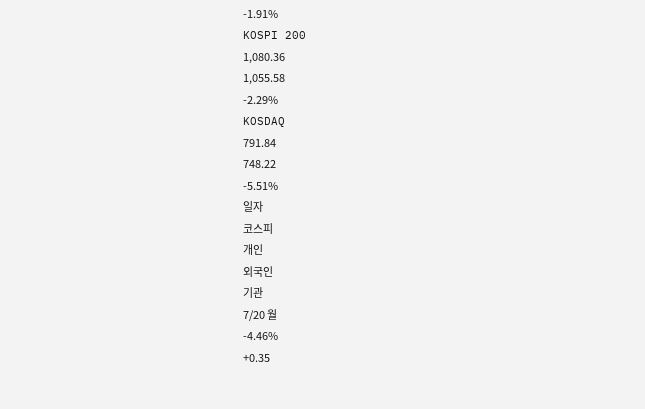-1.91%
KOSPI 200
1,080.36
1,055.58
-2.29%
KOSDAQ
791.84
748.22
-5.51%
일자
코스피
개인
외국인
기관
7/20 월
-4.46%
+0.35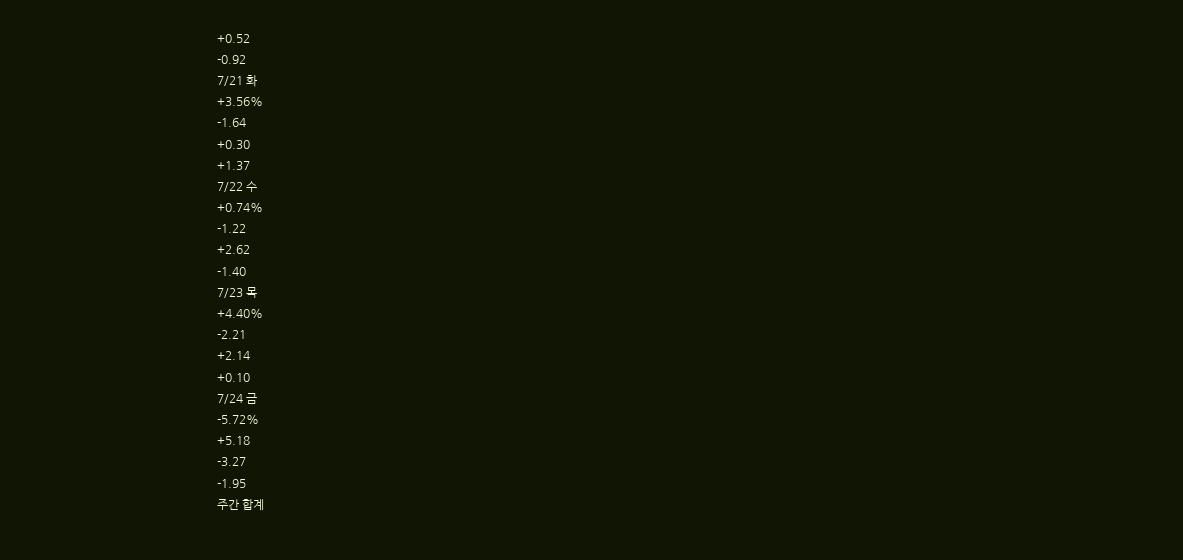+0.52
-0.92
7/21 화
+3.56%
-1.64
+0.30
+1.37
7/22 수
+0.74%
-1.22
+2.62
-1.40
7/23 목
+4.40%
-2.21
+2.14
+0.10
7/24 금
-5.72%
+5.18
-3.27
-1.95
주간 합계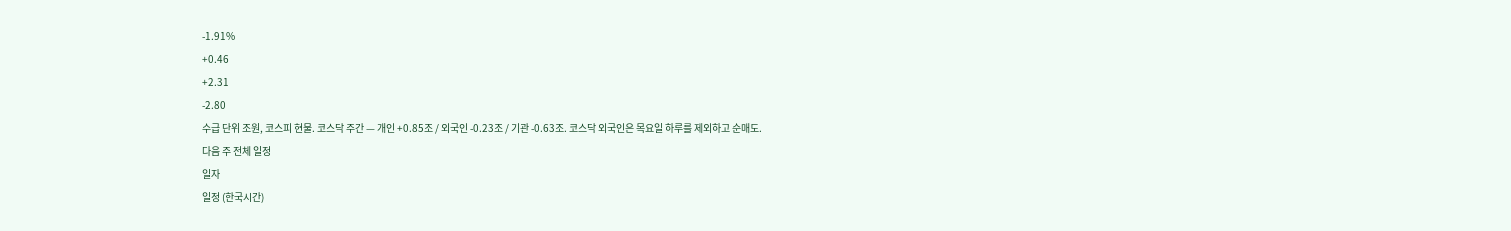-1.91%
+0.46
+2.31
-2.80
수급 단위 조원, 코스피 현물. 코스닥 주간 — 개인 +0.85조 / 외국인 -0.23조 / 기관 -0.63조. 코스닥 외국인은 목요일 하루를 제외하고 순매도.
다음 주 전체 일정
일자
일정 (한국시간)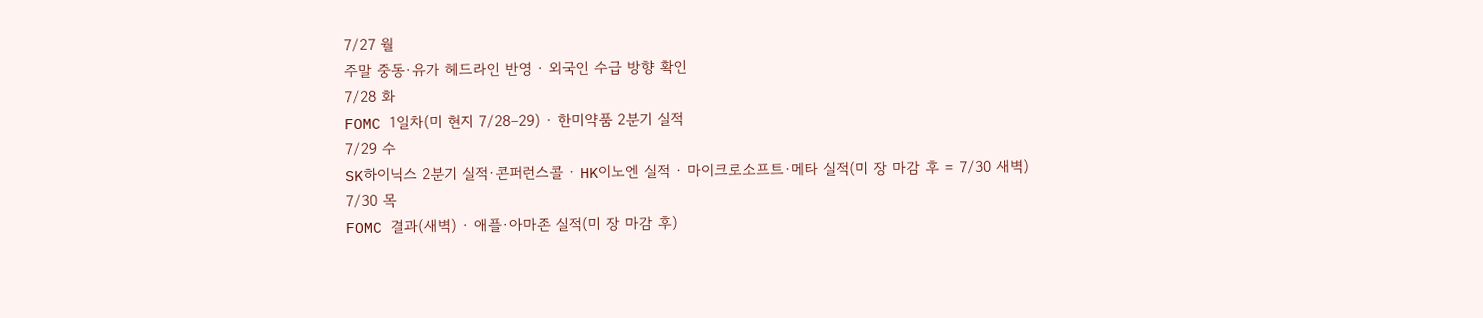7/27 월
주말 중동·유가 헤드라인 반영 · 외국인 수급 방향 확인
7/28 화
FOMC 1일차(미 현지 7/28–29) · 한미약품 2분기 실적
7/29 수
SK하이닉스 2분기 실적·콘퍼런스콜 · HK이노엔 실적 · 마이크로소프트·메타 실적(미 장 마감 후 = 7/30 새벽)
7/30 목
FOMC 결과(새벽) · 애플·아마존 실적(미 장 마감 후)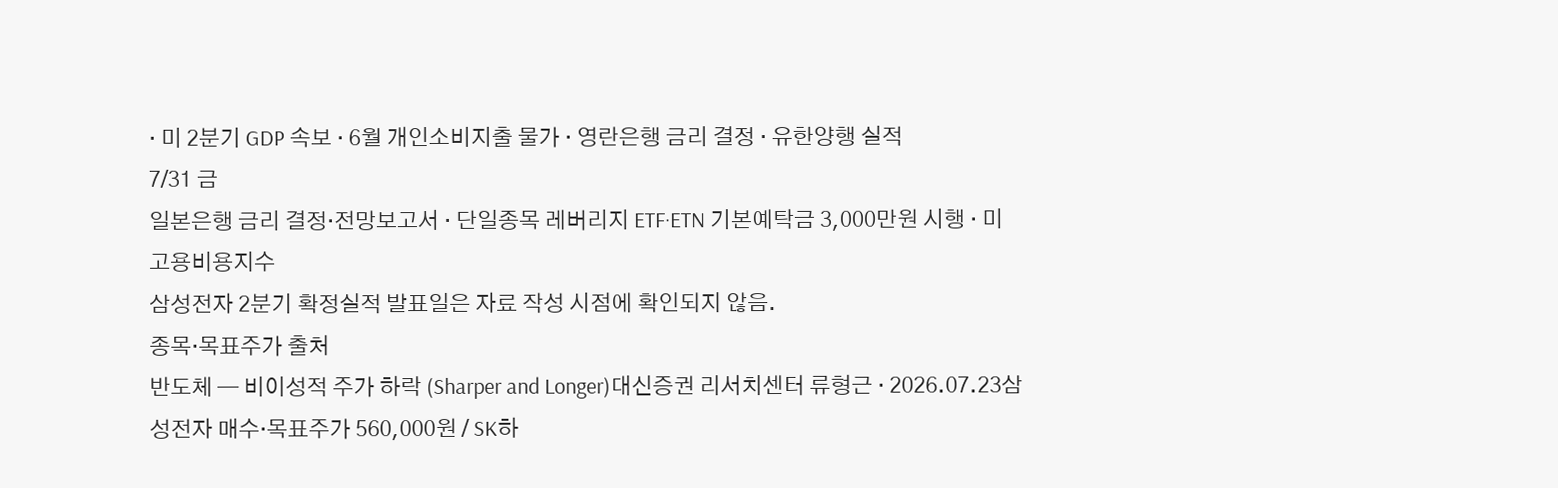· 미 2분기 GDP 속보 · 6월 개인소비지출 물가 · 영란은행 금리 결정 · 유한양행 실적
7/31 금
일본은행 금리 결정·전망보고서 · 단일종목 레버리지 ETF·ETN 기본예탁금 3,000만원 시행 · 미 고용비용지수
삼성전자 2분기 확정실적 발표일은 자료 작성 시점에 확인되지 않음.
종목·목표주가 출처
반도체 — 비이성적 주가 하락 (Sharper and Longer)대신증권 리서치센터 류형근 · 2026.07.23삼성전자 매수·목표주가 560,000원 / SK하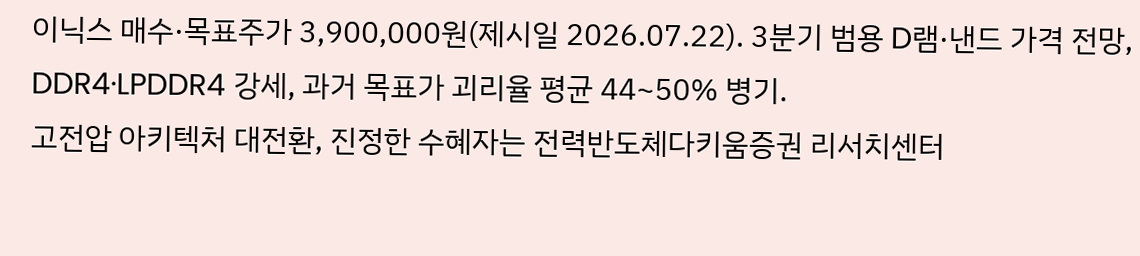이닉스 매수·목표주가 3,900,000원(제시일 2026.07.22). 3분기 범용 D램·낸드 가격 전망, DDR4·LPDDR4 강세, 과거 목표가 괴리율 평균 44~50% 병기.
고전압 아키텍처 대전환, 진정한 수혜자는 전력반도체다키움증권 리서치센터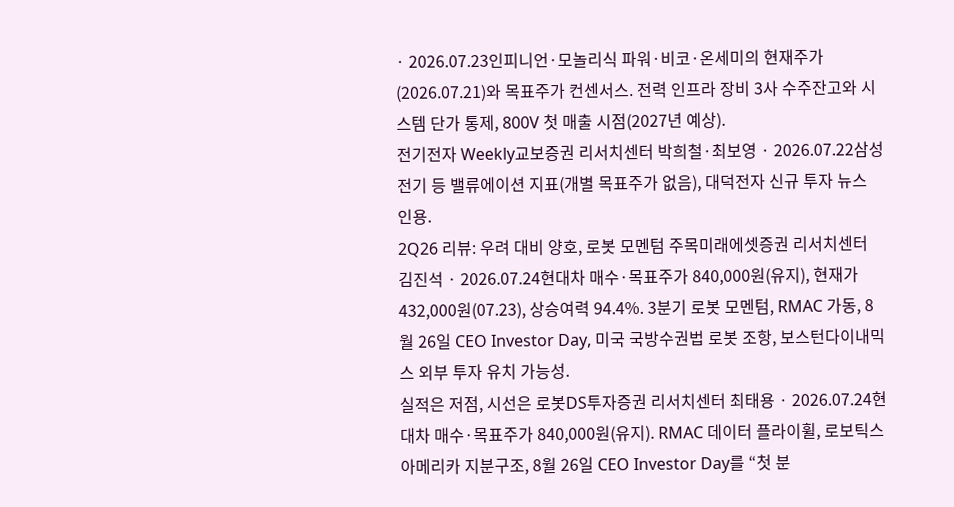· 2026.07.23인피니언·모놀리식 파워·비코·온세미의 현재주가(2026.07.21)와 목표주가 컨센서스. 전력 인프라 장비 3사 수주잔고와 시스템 단가 통제, 800V 첫 매출 시점(2027년 예상).
전기전자 Weekly교보증권 리서치센터 박희철·최보영 · 2026.07.22삼성전기 등 밸류에이션 지표(개별 목표주가 없음), 대덕전자 신규 투자 뉴스 인용.
2Q26 리뷰: 우려 대비 양호, 로봇 모멘텀 주목미래에셋증권 리서치센터 김진석 · 2026.07.24현대차 매수·목표주가 840,000원(유지), 현재가 432,000원(07.23), 상승여력 94.4%. 3분기 로봇 모멘텀, RMAC 가동, 8월 26일 CEO Investor Day, 미국 국방수권법 로봇 조항, 보스턴다이내믹스 외부 투자 유치 가능성.
실적은 저점, 시선은 로봇DS투자증권 리서치센터 최태용 · 2026.07.24현대차 매수·목표주가 840,000원(유지). RMAC 데이터 플라이휠, 로보틱스 아메리카 지분구조, 8월 26일 CEO Investor Day를 “첫 분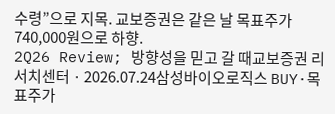수령”으로 지목. 교보증권은 같은 날 목표주가 740,000원으로 하향.
2Q26 Review; 방향성을 믿고 갈 때교보증권 리서치센터 · 2026.07.24삼성바이오로직스 BUY·목표주가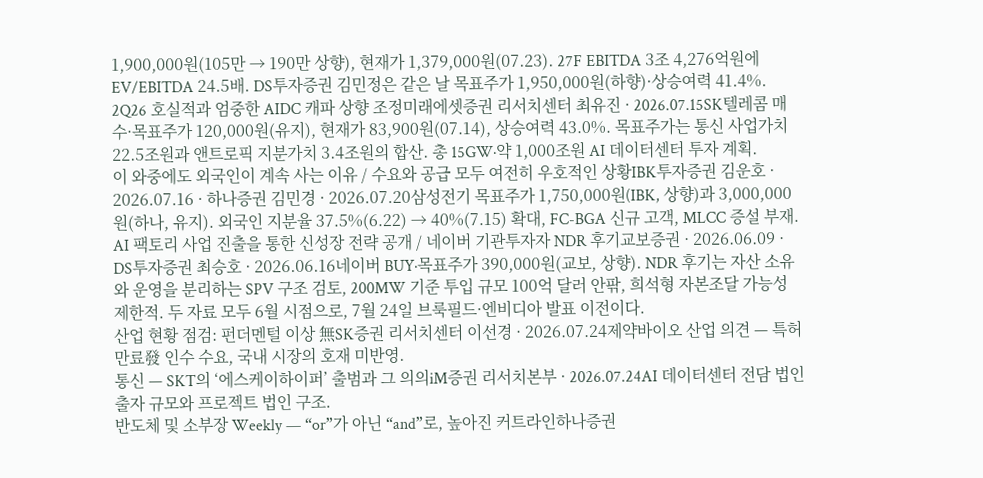1,900,000원(105만 → 190만 상향), 현재가 1,379,000원(07.23). 27F EBITDA 3조 4,276억원에 EV/EBITDA 24.5배. DS투자증권 김민정은 같은 날 목표주가 1,950,000원(하향)·상승여력 41.4%.
2Q26 호실적과 엄중한 AIDC 캐파 상향 조정미래에셋증권 리서치센터 최유진 · 2026.07.15SK텔레콤 매수·목표주가 120,000원(유지), 현재가 83,900원(07.14), 상승여력 43.0%. 목표주가는 통신 사업가치 22.5조원과 앤트로픽 지분가치 3.4조원의 합산. 총 15GW·약 1,000조원 AI 데이터센터 투자 계획.
이 와중에도 외국인이 계속 사는 이유 / 수요와 공급 모두 여전히 우호적인 상황IBK투자증권 김운호 · 2026.07.16 · 하나증권 김민경 · 2026.07.20삼성전기 목표주가 1,750,000원(IBK, 상향)과 3,000,000원(하나, 유지). 외국인 지분율 37.5%(6.22) → 40%(7.15) 확대, FC-BGA 신규 고객, MLCC 증설 부재.
AI 팩토리 사업 진출을 통한 신성장 전략 공개 / 네이버 기관투자자 NDR 후기교보증권 · 2026.06.09 · DS투자증권 최승호 · 2026.06.16네이버 BUY·목표주가 390,000원(교보, 상향). NDR 후기는 자산 소유와 운영을 분리하는 SPV 구조 검토, 200MW 기준 투입 규모 100억 달러 안팎, 희석형 자본조달 가능성 제한적. 두 자료 모두 6월 시점으로, 7월 24일 브룩필드·엔비디아 발표 이전이다.
산업 현황 점검: 펀더멘털 이상 無SK증권 리서치센터 이선경 · 2026.07.24제약바이오 산업 의견 — 특허 만료發 인수 수요, 국내 시장의 호재 미반영.
통신 — SKT의 ‘에스케이하이퍼’ 출범과 그 의의iM증권 리서치본부 · 2026.07.24AI 데이터센터 전담 법인 출자 규모와 프로젝트 법인 구조.
반도체 및 소부장 Weekly — “or”가 아닌 “and”로, 높아진 커트라인하나증권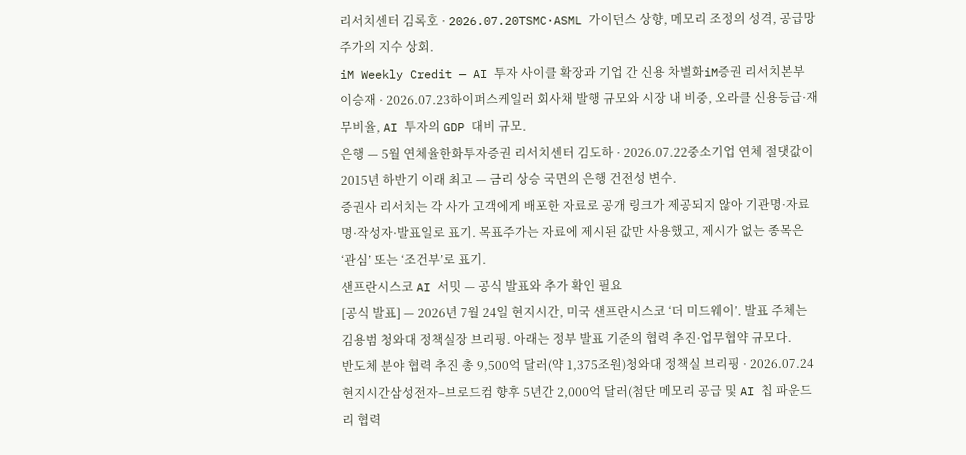리서치센터 김록호 · 2026.07.20TSMC·ASML 가이던스 상향, 메모리 조정의 성격, 공급망 주가의 지수 상회.
iM Weekly Credit — AI 투자 사이클 확장과 기업 간 신용 차별화iM증권 리서치본부 이승재 · 2026.07.23하이퍼스케일러 회사채 발행 규모와 시장 내 비중, 오라클 신용등급·재무비율, AI 투자의 GDP 대비 규모.
은행 — 5월 연체율한화투자증권 리서치센터 김도하 · 2026.07.22중소기업 연체 절댓값이 2015년 하반기 이래 최고 — 금리 상승 국면의 은행 건전성 변수.
증권사 리서치는 각 사가 고객에게 배포한 자료로 공개 링크가 제공되지 않아 기관명·자료명·작성자·발표일로 표기. 목표주가는 자료에 제시된 값만 사용했고, 제시가 없는 종목은 ‘관심’ 또는 ‘조건부’로 표기.
샌프란시스코 AI 서밋 — 공식 발표와 추가 확인 필요
[공식 발표] — 2026년 7월 24일 현지시간, 미국 샌프란시스코 ‘더 미드웨이’. 발표 주체는 김용범 청와대 정책실장 브리핑. 아래는 정부 발표 기준의 협력 추진·업무협약 규모다.
반도체 분야 협력 추진 총 9,500억 달러(약 1,375조원)청와대 정책실 브리핑 · 2026.07.24 현지시간삼성전자–브로드컴 향후 5년간 2,000억 달러(첨단 메모리 공급 및 AI 칩 파운드리 협력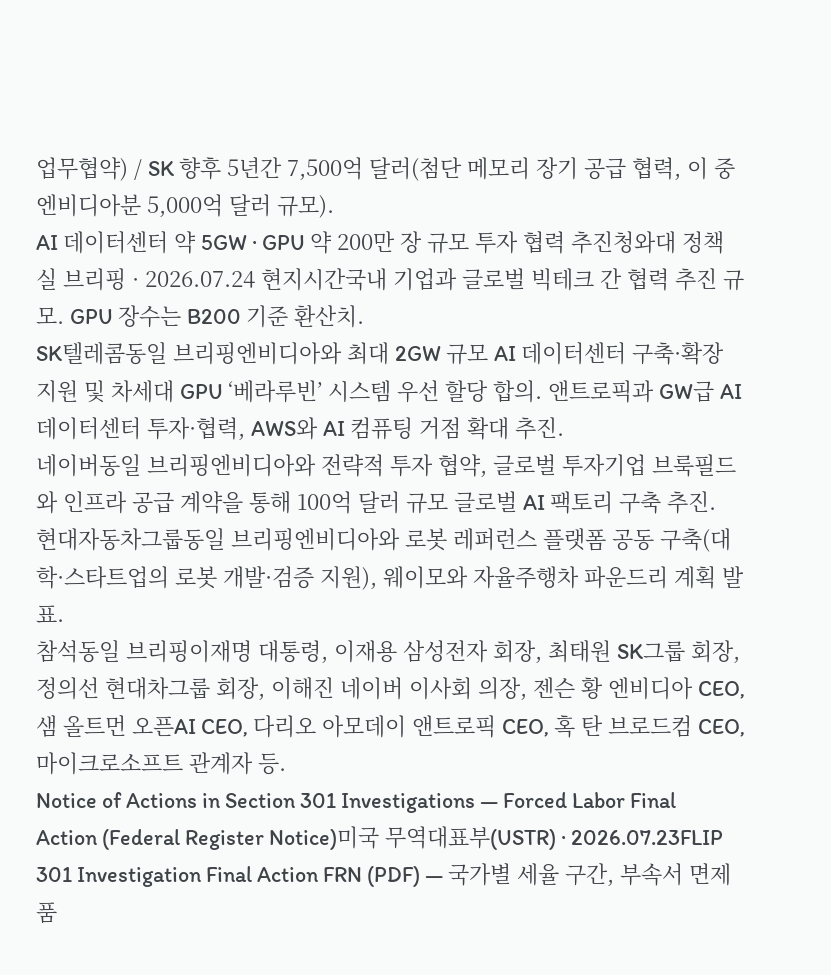업무협약) / SK 향후 5년간 7,500억 달러(첨단 메모리 장기 공급 협력, 이 중 엔비디아분 5,000억 달러 규모).
AI 데이터센터 약 5GW · GPU 약 200만 장 규모 투자 협력 추진청와대 정책실 브리핑 · 2026.07.24 현지시간국내 기업과 글로벌 빅테크 간 협력 추진 규모. GPU 장수는 B200 기준 환산치.
SK텔레콤동일 브리핑엔비디아와 최대 2GW 규모 AI 데이터센터 구축·확장 지원 및 차세대 GPU ‘베라루빈’ 시스템 우선 할당 합의. 앤트로픽과 GW급 AI 데이터센터 투자·협력, AWS와 AI 컴퓨팅 거점 확대 추진.
네이버동일 브리핑엔비디아와 전략적 투자 협약, 글로벌 투자기업 브룩필드와 인프라 공급 계약을 통해 100억 달러 규모 글로벌 AI 팩토리 구축 추진.
현대자동차그룹동일 브리핑엔비디아와 로봇 레퍼런스 플랫폼 공동 구축(대학·스타트업의 로봇 개발·검증 지원), 웨이모와 자율주행차 파운드리 계획 발표.
참석동일 브리핑이재명 대통령, 이재용 삼성전자 회장, 최태원 SK그룹 회장, 정의선 현대차그룹 회장, 이해진 네이버 이사회 의장, 젠슨 황 엔비디아 CEO, 샘 올트먼 오픈AI CEO, 다리오 아모데이 앤트로픽 CEO, 혹 탄 브로드컴 CEO, 마이크로소프트 관계자 등.
Notice of Actions in Section 301 Investigations — Forced Labor Final Action (Federal Register Notice)미국 무역대표부(USTR) · 2026.07.23FLIP 301 Investigation Final Action FRN (PDF) — 국가별 세율 구간, 부속서 면제 품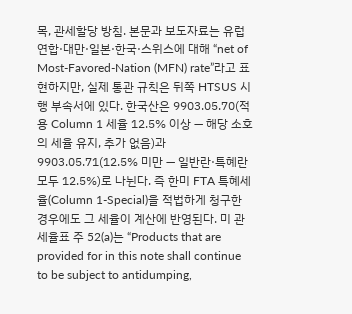목, 관세할당 방침. 본문과 보도자료는 유럽연합·대만·일본·한국·스위스에 대해 “net of Most-Favored-Nation (MFN) rate”라고 표현하지만, 실제 통관 규칙은 뒤쪽 HTSUS 시행 부속서에 있다. 한국산은 9903.05.70(적용 Column 1 세율 12.5% 이상 — 해당 소호의 세율 유지, 추가 없음)과 9903.05.71(12.5% 미만 — 일반란·특혜란 모두 12.5%)로 나뉜다. 즉 한미 FTA 특혜세율(Column 1-Special)을 적법하게 청구한 경우에도 그 세율이 계산에 반영된다. 미 관세율표 주 52(a)는 “Products that are provided for in this note shall continue to be subject to antidumping,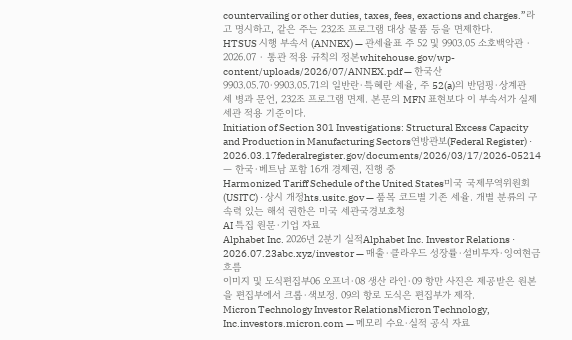countervailing or other duties, taxes, fees, exactions and charges.”라고 명시하고, 같은 주는 232조 프로그램 대상 물품 등을 면제한다.
HTSUS 시행 부속서 (ANNEX) — 관세율표 주 52 및 9903.05 소호백악관 · 2026.07 · 통관 적용 규칙의 정본whitehouse.gov/wp-content/uploads/2026/07/ANNEX.pdf — 한국산 9903.05.70·9903.05.71의 일반란·특혜란 세율, 주 52(a)의 반덤핑·상계관세 병과 문언, 232조 프로그램 면제. 본문의 MFN 표현보다 이 부속서가 실제 세관 적용 기준이다.
Initiation of Section 301 Investigations: Structural Excess Capacity and Production in Manufacturing Sectors연방관보(Federal Register) · 2026.03.17federalregister.gov/documents/2026/03/17/2026-05214 — 한국·베트남 포함 16개 경제권, 진행 중
Harmonized Tariff Schedule of the United States미국 국제무역위원회(USITC) · 상시 개정hts.usitc.gov — 품목 코드별 기존 세율. 개별 분류의 구속력 있는 해석 권한은 미국 세관국경보호청
AI 특집 원문·기업 자료
Alphabet Inc. 2026년 2분기 실적Alphabet Inc. Investor Relations · 2026.07.23abc.xyz/investor — 매출·클라우드 성장률·설비투자·잉여현금흐름
이미지 및 도식편집부06 오프너·08 생산 라인·09 항만 사진은 제공받은 원본을 편집부에서 크롭·색보정. 09의 항로 도식은 편집부가 제작.
Micron Technology Investor RelationsMicron Technology, Inc.investors.micron.com — 메모리 수요·실적 공식 자료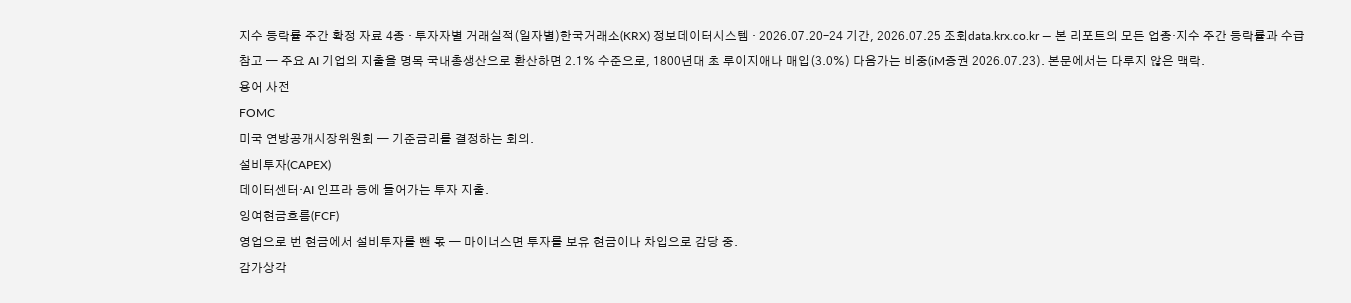지수 등락률 주간 확정 자료 4종 · 투자자별 거래실적(일자별)한국거래소(KRX) 정보데이터시스템 · 2026.07.20–24 기간, 2026.07.25 조회data.krx.co.kr — 본 리포트의 모든 업종·지수 주간 등락률과 수급
참고 — 주요 AI 기업의 지출을 명목 국내총생산으로 환산하면 2.1% 수준으로, 1800년대 초 루이지애나 매입(3.0%) 다음가는 비중(iM증권 2026.07.23). 본문에서는 다루지 않은 맥락.
용어 사전
FOMC
미국 연방공개시장위원회 — 기준금리를 결정하는 회의.
설비투자(CAPEX)
데이터센터·AI 인프라 등에 들어가는 투자 지출.
잉여현금흐름(FCF)
영업으로 번 현금에서 설비투자를 뺀 몫 — 마이너스면 투자를 보유 현금이나 차입으로 감당 중.
감가상각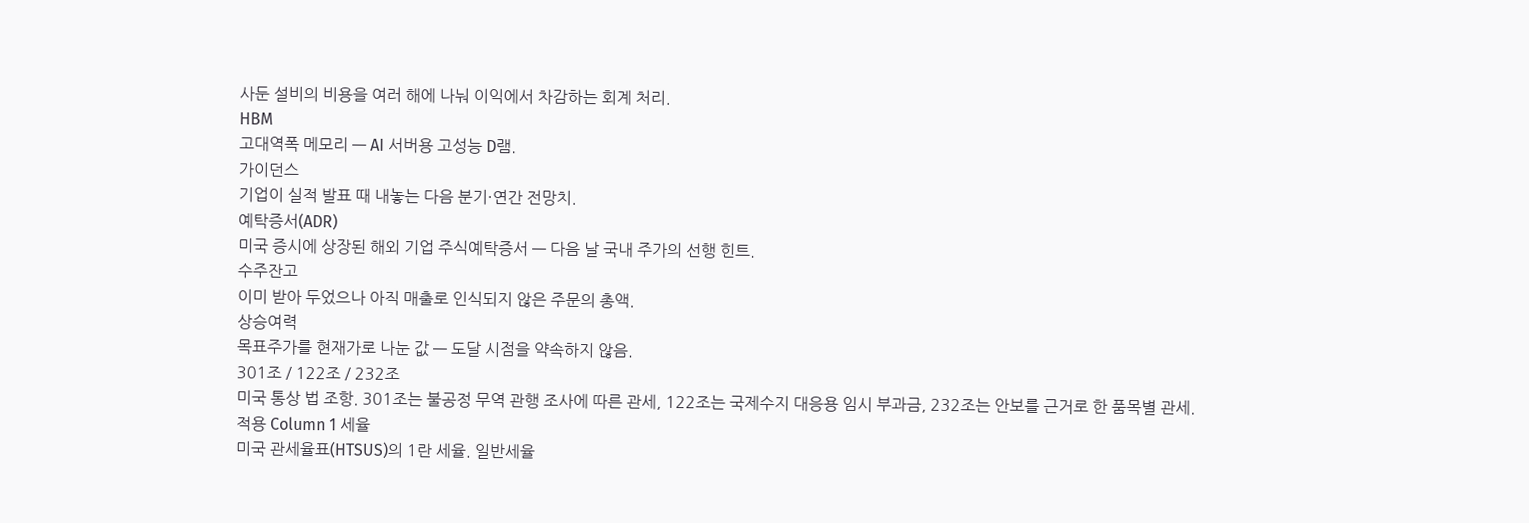사둔 설비의 비용을 여러 해에 나눠 이익에서 차감하는 회계 처리.
HBM
고대역폭 메모리 — AI 서버용 고성능 D램.
가이던스
기업이 실적 발표 때 내놓는 다음 분기·연간 전망치.
예탁증서(ADR)
미국 증시에 상장된 해외 기업 주식예탁증서 — 다음 날 국내 주가의 선행 힌트.
수주잔고
이미 받아 두었으나 아직 매출로 인식되지 않은 주문의 총액.
상승여력
목표주가를 현재가로 나눈 값 — 도달 시점을 약속하지 않음.
301조 / 122조 / 232조
미국 통상 법 조항. 301조는 불공정 무역 관행 조사에 따른 관세, 122조는 국제수지 대응용 임시 부과금, 232조는 안보를 근거로 한 품목별 관세.
적용 Column 1 세율
미국 관세율표(HTSUS)의 1란 세율. 일반세율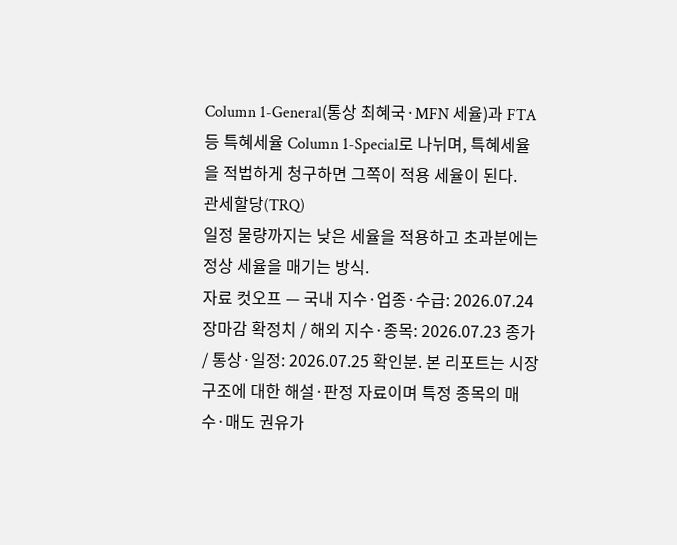Column 1-General(통상 최혜국·MFN 세율)과 FTA 등 특혜세율 Column 1-Special로 나뉘며, 특혜세율을 적법하게 청구하면 그쪽이 적용 세율이 된다.
관세할당(TRQ)
일정 물량까지는 낮은 세율을 적용하고 초과분에는 정상 세율을 매기는 방식.
자료 컷오프 — 국내 지수·업종·수급: 2026.07.24 장마감 확정치 / 해외 지수·종목: 2026.07.23 종가 / 통상·일정: 2026.07.25 확인분. 본 리포트는 시장 구조에 대한 해설·판정 자료이며 특정 종목의 매수·매도 권유가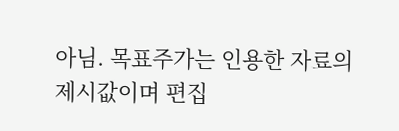아님. 목표주가는 인용한 자료의 제시값이며 편집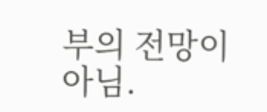부의 전망이 아님.